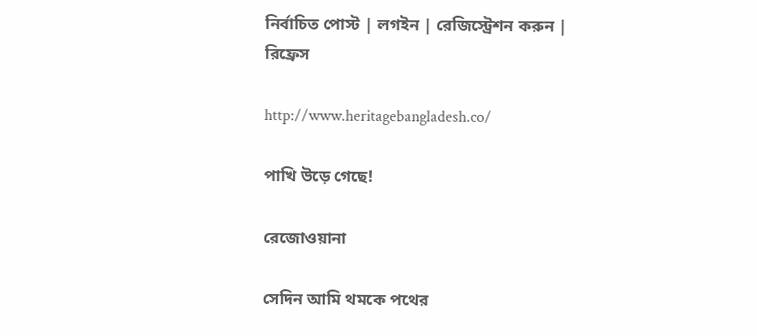নির্বাচিত পোস্ট | লগইন | রেজিস্ট্রেশন করুন | রিফ্রেস

http://www.heritagebangladesh.co/

পাখি উড়ে গেছে!

রেজোওয়ানা

সেদিন আমি থমকে পথের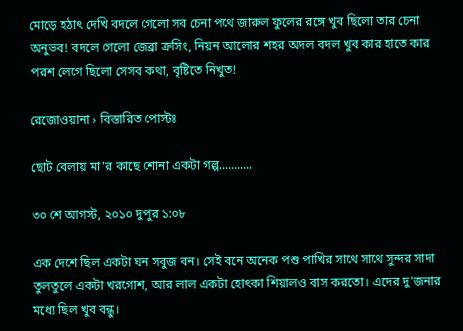মোড়ে হঠাৎ দেখি বদলে গেলো সব চেনা পথে জারুল ফুলের রঙ্গে খুব ছিলো তার চেনা অনুভব! বদলে গেলো জেব্রা ক্রসিং, নিয়ন আলোর শহর অদল বদল খুব কার হাতে কার পরশ লেগে ছিলো সেসব কথা, বৃষ্টিতে নিখুত!

রেজোওয়ানা › বিস্তারিত পোস্টঃ

ছোট বেলায় মা'র কাছে শোনা একটা গল্প...........

৩০ শে আগস্ট, ২০১০ দুপুর ১:০৮

এক দেশে ছিল একটা ঘন সবুজ বন। সেই বনে অনেক পশু পাখির সাথে সাথে সুন্দর সাদা তুলতুলে একটা খরগোশ, আর লাল একটা হোৎকা শিয়ালও বাস করতো। এদের দু'জনার মধ্যে ছিল খুব বন্ধু।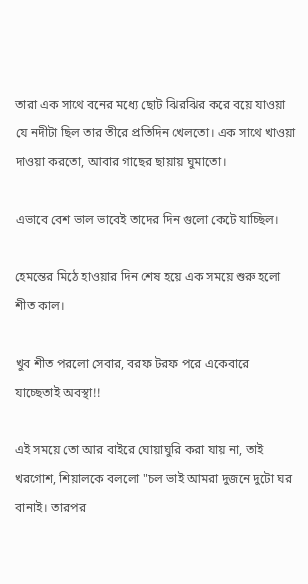তারা এক সাথে বনের মধ্যে ছোট ঝিরঝির করে বয়ে যাওয়া যে নদীটা ছিল তার তীরে প্রতিদিন খেলতো। এক সাথে খাওয়া দাওয়া করতো, আবার গাছের ছায়ায় ঘুমাতো।

এভাবে বেশ ভাল ভাবেই তাদের দিন গুলো কেটে যাচ্ছিল।

হেমন্তের মিঠে হাওয়ার দিন শেষ হয়ে এক সময়ে শুরু হলো শীত কাল।

খুব শীত পরলো সেবার, বরফ টরফ পরে একেবারে যাচ্ছেতাই অবস্থা!!

এই সময়ে তো আর বাইরে ঘোয়াঘুরি করা যায় না, তাই খরগোশ, শিয়ালকে বললো "চল ভাই আমরা দুজনে দুটো ঘর বানাই। তারপর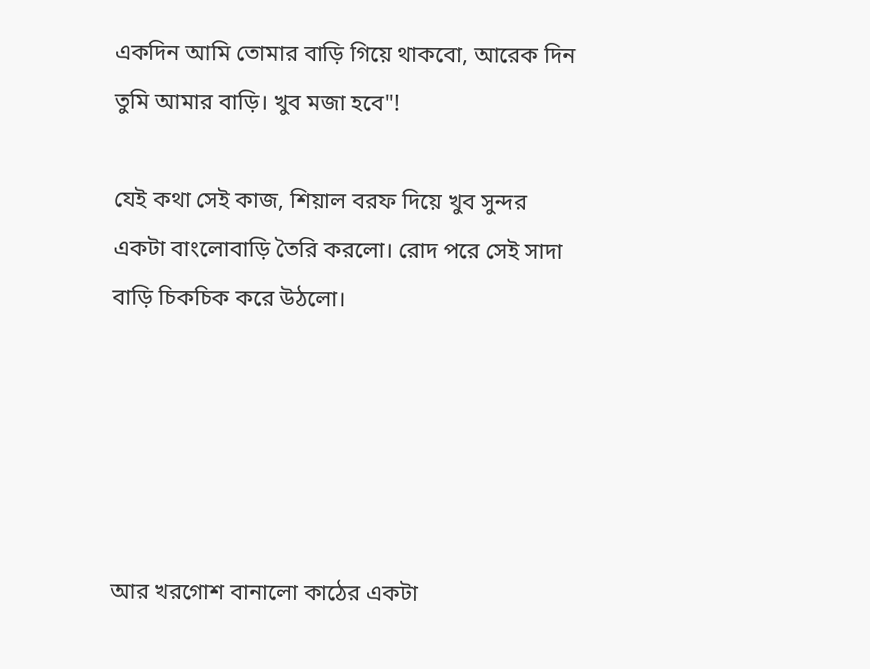একদিন আমি তোমার বাড়ি গিয়ে থাকবো, আরেক দিন তুমি আমার বাড়ি। খুব মজা হবে"!

যেই কথা সেই কাজ, শিয়াল বরফ দিয়ে খুব সুন্দর একটা বাংলোবাড়ি তৈরি করলো। রোদ পরে সেই সাদা বাড়ি চিকচিক করে উঠলো।





আর খরগোশ বানালো কাঠের একটা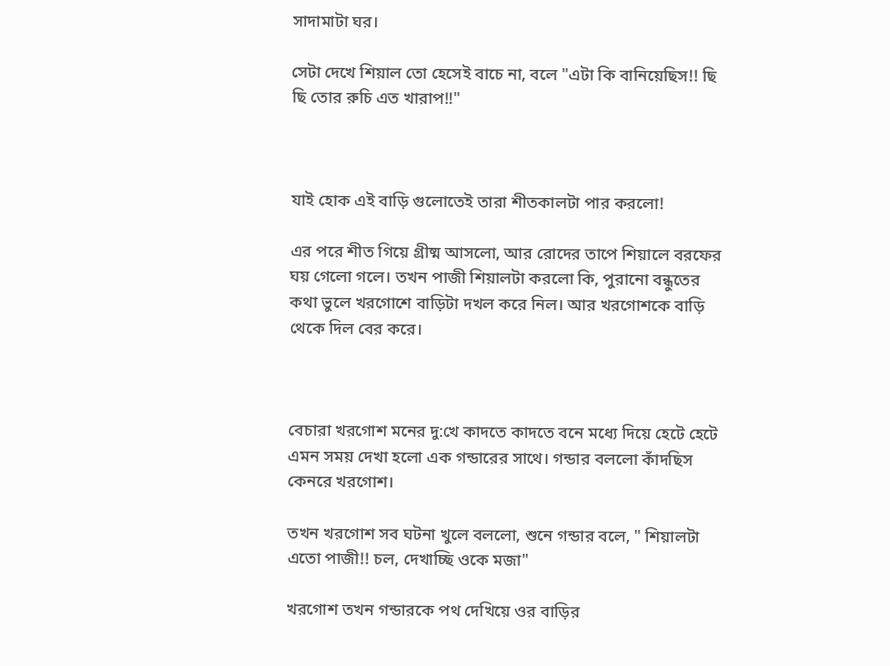সাদামাটা ঘর।

সেটা দেখে শিয়াল তো হেসেই বাচে না, বলে "এটা কি বানিয়েছিস!! ছি ছি তোর রুচি এত খারাপ!!"



যাই হোক এই বাড়ি গুলোতেই তারা শীতকালটা পার করলো!

এর পরে শীত গিয়ে গ্রীষ্ম আসলো, আর রোদের তাপে শিয়ালে বরফের ঘয় গেলো গলে। তখন পাজী শিয়ালটা করলো কি, পুরানো বন্ধুতের কথা ভুলে খরগোশে বাড়িটা দখল করে নিল। আর খরগোশকে বাড়ি থেকে দিল বের করে।



বেচারা খরগোশ মনের দু:খে কাদতে কাদতে বনে মধ্যে দিয়ে হেটে হেটে এমন সময় দেখা হলো এক গন্ডারের সাথে। গন্ডার বললো কাঁদছিস কেনরে খরগোশ।

তখন খরগোশ সব ঘটনা খুলে বললো, শুনে গন্ডার বলে, " শিয়ালটা এতো পাজী!! চল, দেখাচ্ছি ওকে মজা"

খরগোশ তখন গন্ডারকে পথ দেখিয়ে ওর বাড়ির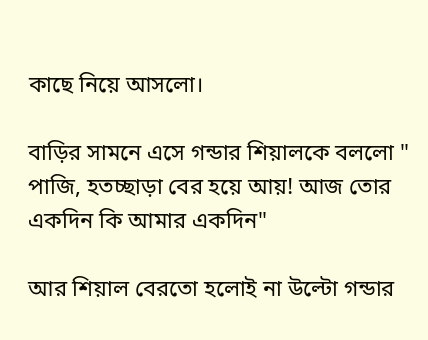কাছে নিয়ে আসলো।

বাড়ির সামনে এসে গন্ডার শিয়ালকে বললো " পাজি, হতচ্ছাড়া বের হয়ে আয়! আজ তোর একদিন কি আমার একদিন"

আর শিয়াল বেরতো হলোই না উল্টো গন্ডার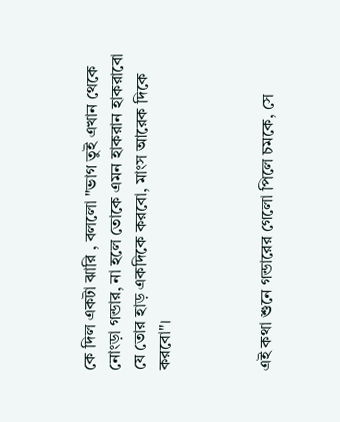কে দিল একটা ঝারি , বললো "ভাগ তুই এখান থেকে নোংড়া গন্ডার, না হলে তোকে এমন হাকরান হাকরাবো যে তোর হাড় একদিকে করবো, মাংস আরেক দিকে করবো"।



এই কথা শুনে গন্ডারের গেলো পিলে চমকে, সে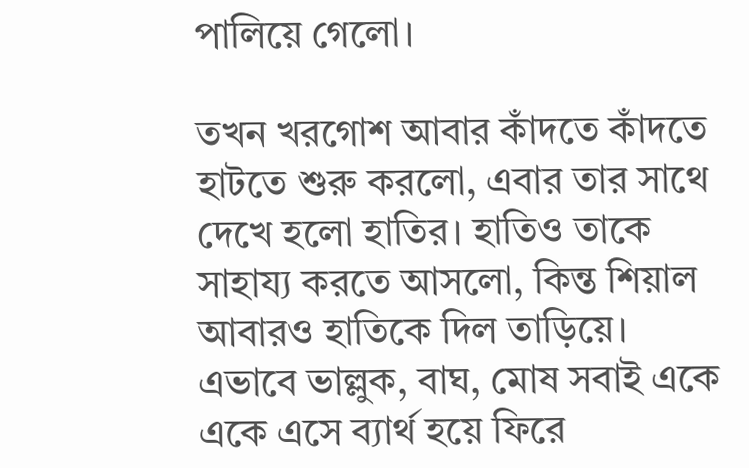পালিয়ে গেলো।

তখন খরগোশ আবার কাঁদতে কাঁদতে হাটতে শুরু করলো, এবার তার সাথে দেখে হলো হাতির। হাতিও তাকে সাহায্য করতে আসলো, কিন্ত শিয়াল আবারও হাতিকে দিল তাড়িয়ে। এভাবে ভাল্লুক, বাঘ, মোষ সবাই একে একে এসে ব্যার্থ হয়ে ফিরে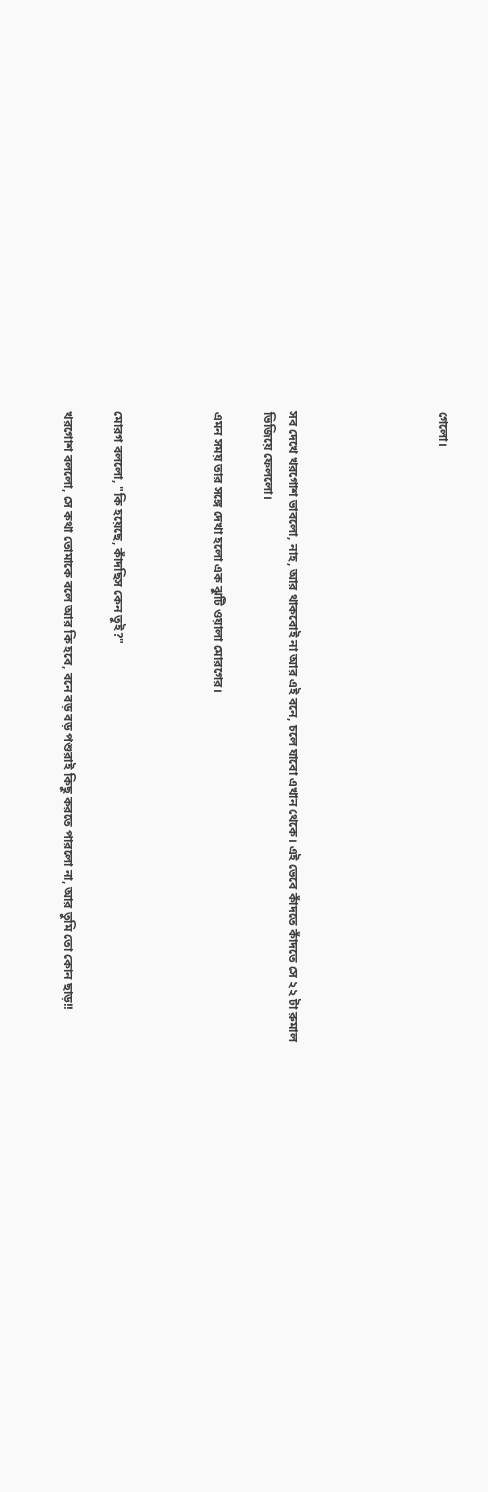গেলো।





সব দেখে খরগোশ ভাবলো, নাহ, আর থাকবোই না আর এই বনে, চলে যাবো এখান থেকে। এই ভেবে কাঁদতে কাঁদতে সে ২২ টা রুমাল ভিজিয়ে ফেললো।

এমন সময় তার সঙ্গে দেখা হলো এক ঝুটি ওয়ালা মোরগের।



মোরগ বললো, "কি হয়েছে, কাঁদছিস কেন তুই?"

খরগোশ বললো, সে কথা তোমাকে বলে আর কি হবে, বনে বড় বড় পশুরাই কিছু করতে পারলো না, আর তুমি তো কোন ছাড়!!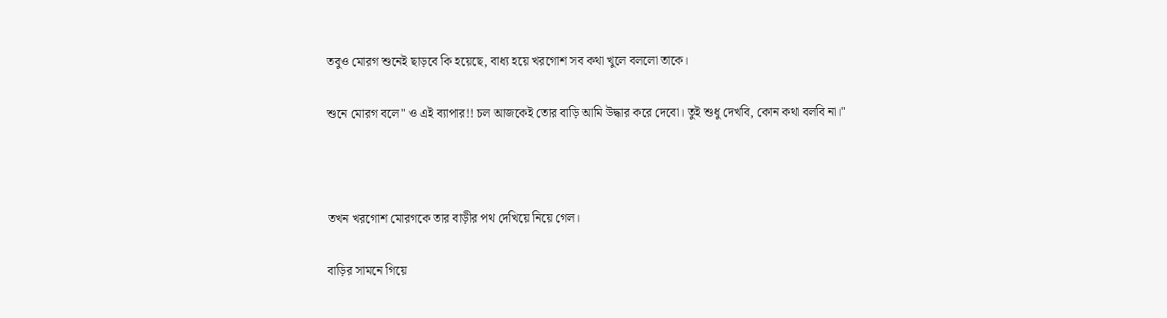তবুও মোরগ শুনেই ছাড়বে কি হয়েছে, বাধ্য হয়ে খরগোশ সব কথা খুলে বললো তাকে।

শুনে মোরগ বলে" ও এই ব্যাপার!! চল আজকেই তোর বাড়ি আমি উদ্ধার করে দেবো। তুই শুধু দেখবি, কোন কথা বলবি না।"



তখন খরগোশ মোরগকে তার বাড়ীর পথ দেখিয়ে নিয়ে গেল।

বাড়ির সামনে গিয়ে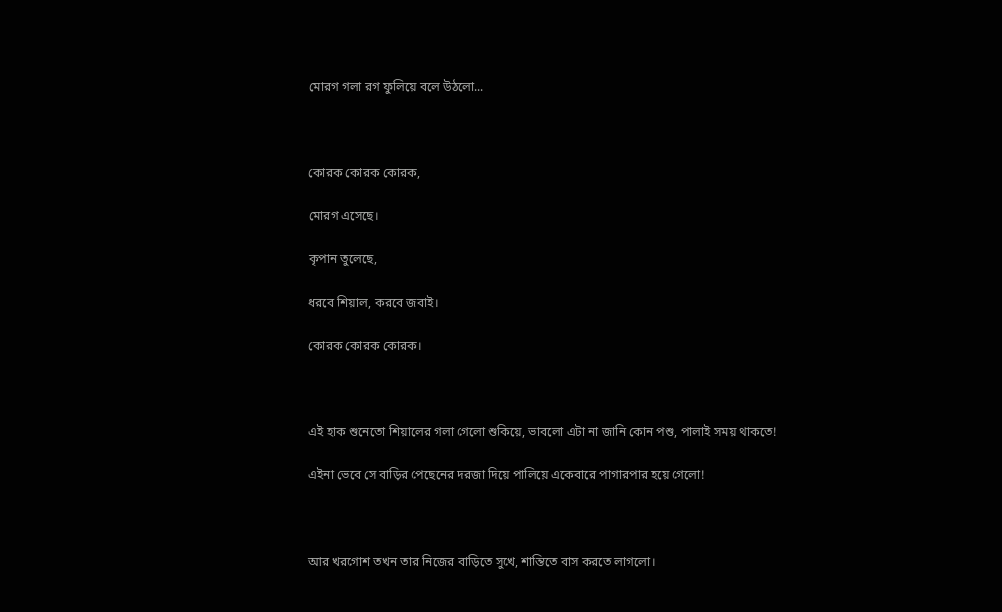মোরগ গলা রগ ফুলিয়ে বলে উঠলো...



কোরক কোরক কোরক,

মোরগ এসেছে।

কৃপান তুলেছে,

ধরবে শিয়াল, করবে জবাই।

কোরক কোরক কোরক।



এই হাক শুনেতো শিয়ালের গলা গেলো শুকিয়ে, ভাবলো এটা না জানি কোন পশু, পালাই সময় থাকতে!

এইনা ভেবে সে বাড়ির পেছেনের দরজা দিয়ে পালিয়ে একেবারে পাগারপার হয়ে গেলো!



আর খরগোশ তখন তার নিজের বাড়িতে সুখে, শান্তিতে বাস করতে লাগলো।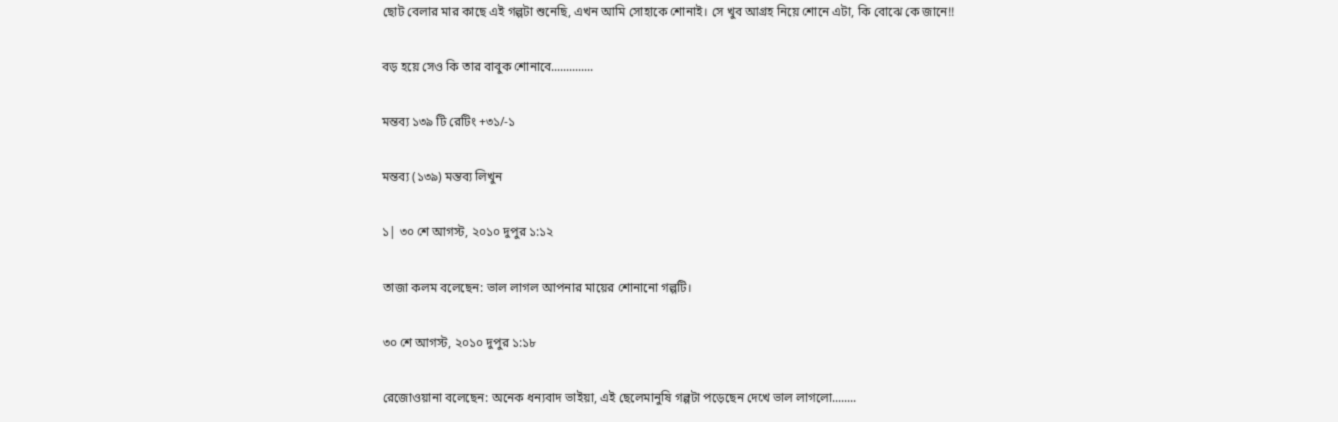ছোট বেলার মার কাছে এই গল্পটা শুনেছি, এখন আমি সোহাকে শোনাই। সে খুব আগ্রহ নিয়ে শোনে এটা, কি বোঝে কে জানে!!

বড় হয়ে সেও কি তার বাবুক শোনাবে..............

মন্তব্য ১৩৯ টি রেটিং +৩১/-১

মন্তব্য (১৩৯) মন্তব্য লিখুন

১| ৩০ শে আগস্ট, ২০১০ দুপুর ১:১২

তাজা কলম বলেছেন: ভাল লাগল আপনার মায়ের শোনানো গল্পটি।

৩০ শে আগস্ট, ২০১০ দুপুর ১:১৮

রেজোওয়ানা বলেছেন: অনেক ধন্যবাদ ভাইয়া, এই ছেলেমানুষি গল্পটা পড়েছেন দেখে ভাল লাগলো........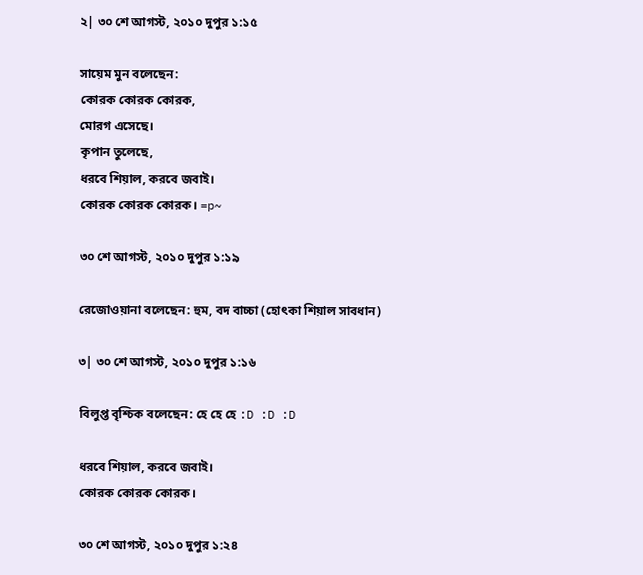২| ৩০ শে আগস্ট, ২০১০ দুপুর ১:১৫

সায়েম মুন বলেছেন:
কোরক কোরক কোরক,
মোরগ এসেছে।
কৃপান তুলেছে,
ধরবে শিয়াল, করবে জবাই।
কোরক কোরক কোরক। =p~

৩০ শে আগস্ট, ২০১০ দুপুর ১:১৯

রেজোওয়ানা বলেছেন: হুম, বদ বাচ্চা (হোৎকা শিয়াল সাবধান)

৩| ৩০ শে আগস্ট, ২০১০ দুপুর ১:১৬

বিলুপ্ত বৃশ্চিক বলেছেন: হে হে হে :D :D :D

ধরবে শিয়াল, করবে জবাই।
কোরক কোরক কোরক।

৩০ শে আগস্ট, ২০১০ দুপুর ১:২৪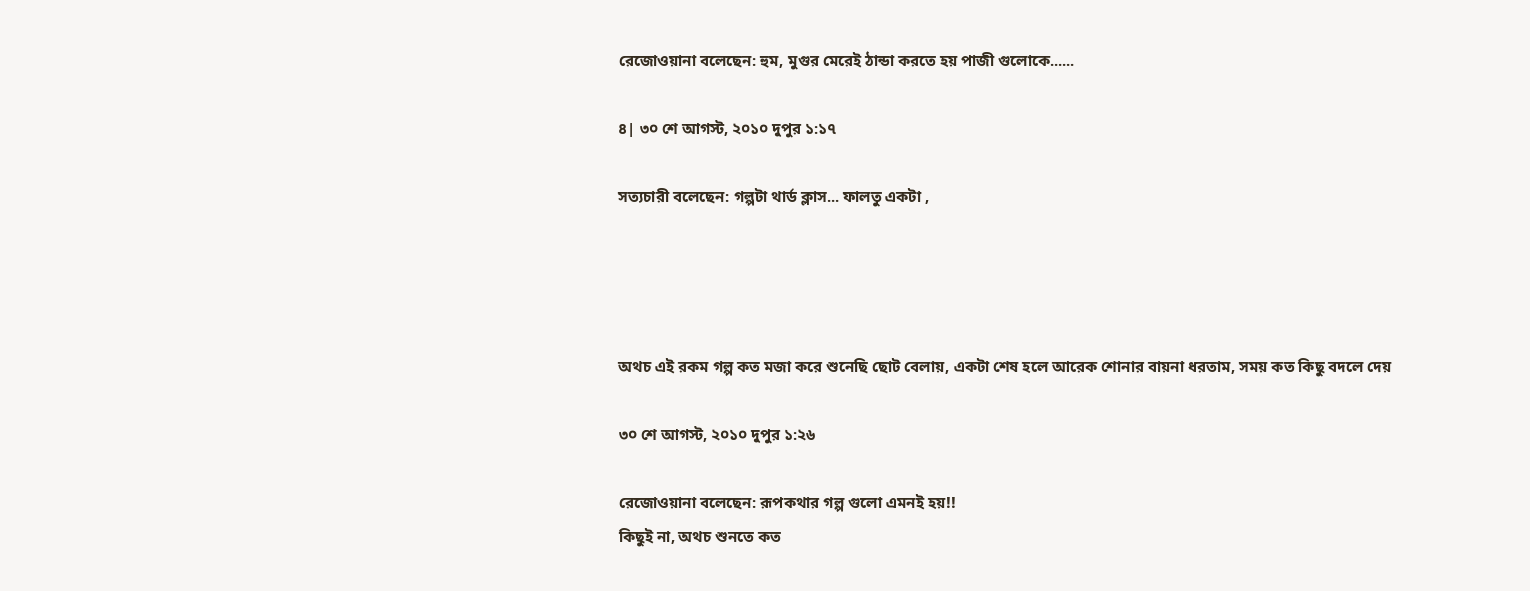রেজোওয়ানা বলেছেন: হুম, মুগুর মেরেই ঠান্ডা করতে হয় পাজী গুলোকে......

৪| ৩০ শে আগস্ট, ২০১০ দুপুর ১:১৭

সত্যচারী বলেছেন: গল্পটা থার্ড ক্লাস... ফালতু একটা ,




অথচ এই রকম গল্প কত মজা করে শুনেছি ছোট বেলায়, একটা শেষ হলে আরেক শোনার বায়না ধরতাম, সময় কত কিছু বদলে দেয়

৩০ শে আগস্ট, ২০১০ দুপুর ১:২৬

রেজোওয়ানা বলেছেন: রূপকথার গল্প গুলো এমনই হয়!!
কিছুই না, অথচ শুনতে কত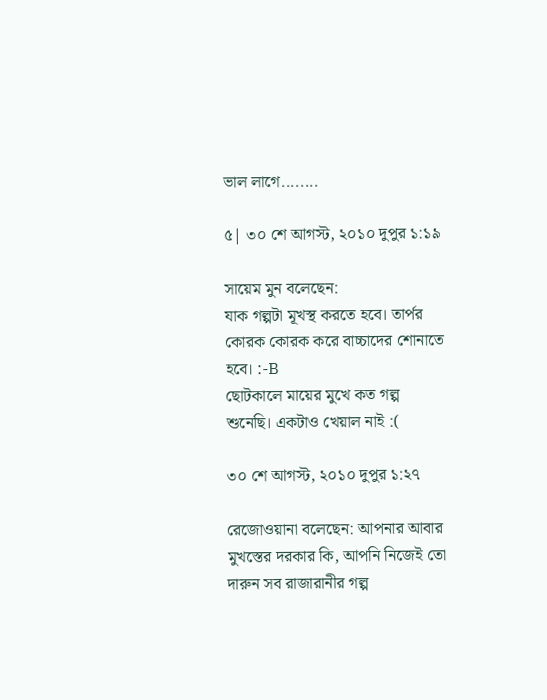ভাল লাগে........

৫| ৩০ শে আগস্ট, ২০১০ দুপুর ১:১৯

সায়েম মুন বলেছেন:
যাক গল্পটা মূখস্থ করতে হবে। তার্পর কোরক কোরক করে বাচ্চাদের শোনাতে হবে। :-B
ছোটকালে মায়ের মুখে কত গল্প শুনেছি। একটাও খেয়াল নাই :(

৩০ শে আগস্ট, ২০১০ দুপুর ১:২৭

রেজোওয়ানা বলেছেন: আপনার আবার মুখস্তের দরকার কি, আপনি নিজেই তো দারুন সব রাজারানীর গল্প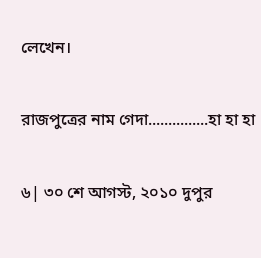লেখেন।

রাজপুত্রের নাম গেদা...............হা হা হা

৬| ৩০ শে আগস্ট, ২০১০ দুপুর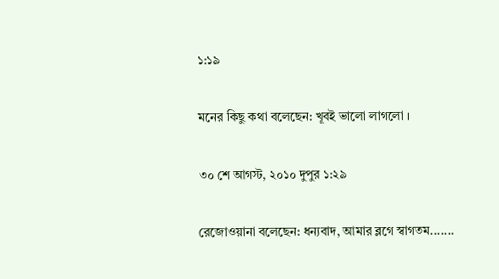১:১৯

মনের কিছু কথা বলেছেন: খূবই ভালো লাগলো ।

৩০ শে আগস্ট, ২০১০ দুপুর ১:২৯

রেজোওয়ানা বলেছেন: ধন্যবাদ, আমার ব্লগে স্বাগতম.......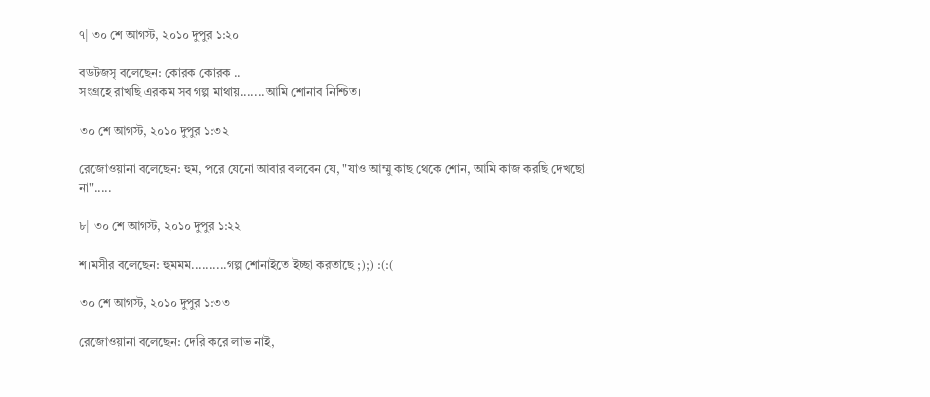৭| ৩০ শে আগস্ট, ২০১০ দুপুর ১:২০

বডটজসৃ বলেছেন: কোরক কোরক ..
সংগ্রহে রাখছি এরকম সব গল্প মাথায়.......আমি শোনাব নিশ্চিত।

৩০ শে আগস্ট, ২০১০ দুপুর ১:৩২

রেজোওয়ানা বলেছেন: হুম, পরে যেনো আবার বলবেন যে, "যাও আম্মু কাছ থেকে শোন, আমি কাজ করছি দেখছো না".....

৮| ৩০ শে আগস্ট, ২০১০ দুপুর ১:২২

শ।মসীর বলেছেন: হুমমম..........গল্প শোনাইতে ইচ্ছা করতাছে ;);) :(:(

৩০ শে আগস্ট, ২০১০ দুপুর ১:৩৩

রেজোওয়ানা বলেছেন: দেরি করে লাভ নাই,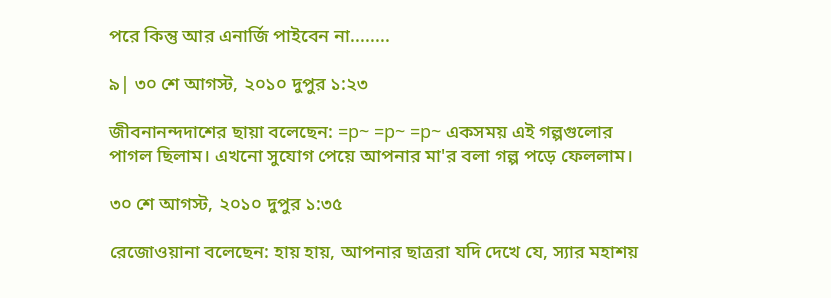পরে কিন্তু আর এনার্জি পাইবেন না........

৯| ৩০ শে আগস্ট, ২০১০ দুপুর ১:২৩

জীবনানন্দদাশের ছায়া বলেছেন: =p~ =p~ =p~ একসময় এই গল্পগুলোর পাগল ছিলাম। এখনো সুযোগ পেয়ে আপনার মা'র বলা গল্প পড়ে ফেললাম।

৩০ শে আগস্ট, ২০১০ দুপুর ১:৩৫

রেজোওয়ানা বলেছেন: হায় হায়, আপনার ছাত্ররা যদি দেখে যে, স্যার মহাশয়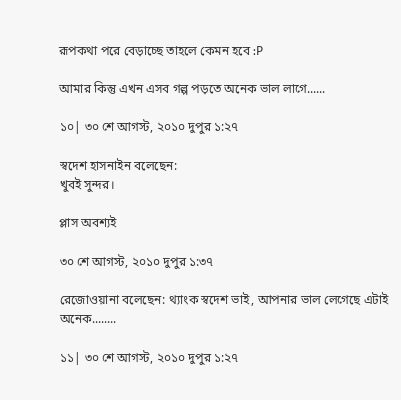রূপকথা পরে বেড়াচ্ছে তাহলে কেমন হবে :P

আমার কিন্তু এখন এসব গল্প পড়তে অনেক ভাল লাগে......

১০| ৩০ শে আগস্ট, ২০১০ দুপুর ১:২৭

স্বদেশ হাসনাইন বলেছেন:
খুবই সুন্দর।

প্লাস অবশ্যই

৩০ শে আগস্ট, ২০১০ দুপুর ১:৩৭

রেজোওয়ানা বলেছেন: থ্যাংক স্বদেশ ভাই, আপনার ভাল লেগেছে এটাই অনেক........

১১| ৩০ শে আগস্ট, ২০১০ দুপুর ১:২৭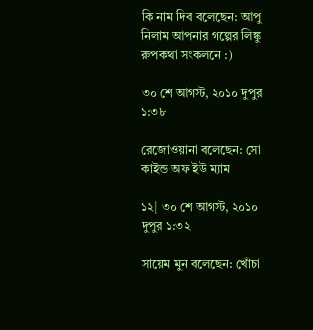কি নাম দিব বলেছেন: আপু নিলাম আপনার গল্পের লিঙ্কু রুপকথা সংকলনে :)

৩০ শে আগস্ট, ২০১০ দুপুর ১:৩৮

রেজোওয়ানা বলেছেন: সো কাইন্ড অফ ইউ ম্যাম

১২| ৩০ শে আগস্ট, ২০১০ দুপুর ১:৩২

সায়েম মুন বলেছেন: খোঁচা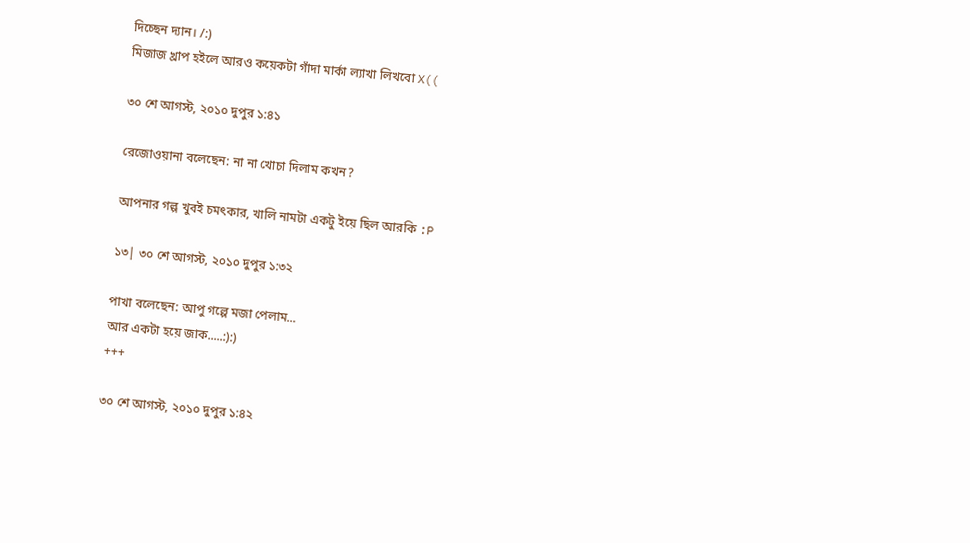দিচ্ছেন দ্যান। /:)
মিজাজ খ্রাপ হইলে আরও কয়েকটা গাঁদা মার্কা ল্যাখা লিখবো X((

৩০ শে আগস্ট, ২০১০ দুপুর ১:৪১

রেজোওয়ানা বলেছেন: না না খোচা দিলাম কখন?

আপনার গল্প খুবই চমৎকার, খালি নামটা একটু ইয়ে ছিল আরকি :P

১৩| ৩০ শে আগস্ট, ২০১০ দুপুর ১:৩২

পাখা বলেছেন: আপু গল্পে মজা পেলাম...
আর একটা হয়ে জাক.....:):)
+++

৩০ শে আগস্ট, ২০১০ দুপুর ১:৪২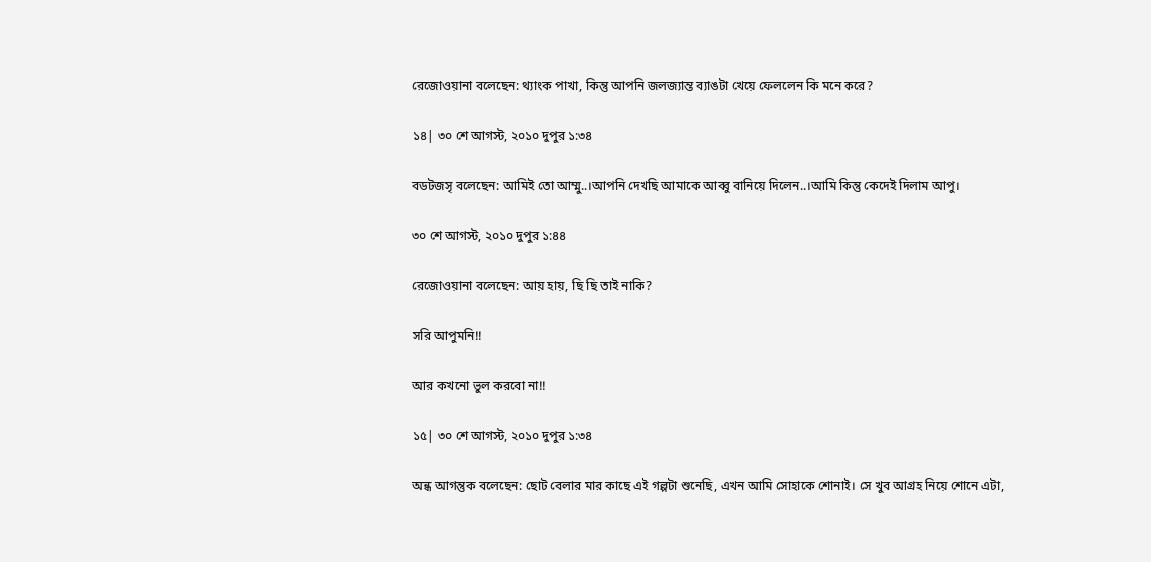রেজোওয়ানা বলেছেন: থ্যাংক পাখা, কিন্তু আপনি জলজ্যান্ত ব্যাঙটা খেয়ে ফেললেন কি মনে করে?

১৪| ৩০ শে আগস্ট, ২০১০ দুপুর ১:৩৪

বডটজসৃ বলেছেন: আমিই তো আম্মু..।আপনি দেখছি আমাকে আব্বু বানিয়ে দিলেন..।আমি কিন্তু কেদেই দিলাম আপু।

৩০ শে আগস্ট, ২০১০ দুপুর ১:৪৪

রেজোওয়ানা বলেছেন: আয় হায়, ছি ছি তাই নাকি?

সরি আপুমনি!!

আর কখনো ভুল করবো না!!

১৫| ৩০ শে আগস্ট, ২০১০ দুপুর ১:৩৪

অন্ধ আগন্তুক বলেছেন: ছোট বেলার মার কাছে এই গল্পটা শুনেছি, এখন আমি সোহাকে শোনাই। সে খুব আগ্রহ নিয়ে শোনে এটা,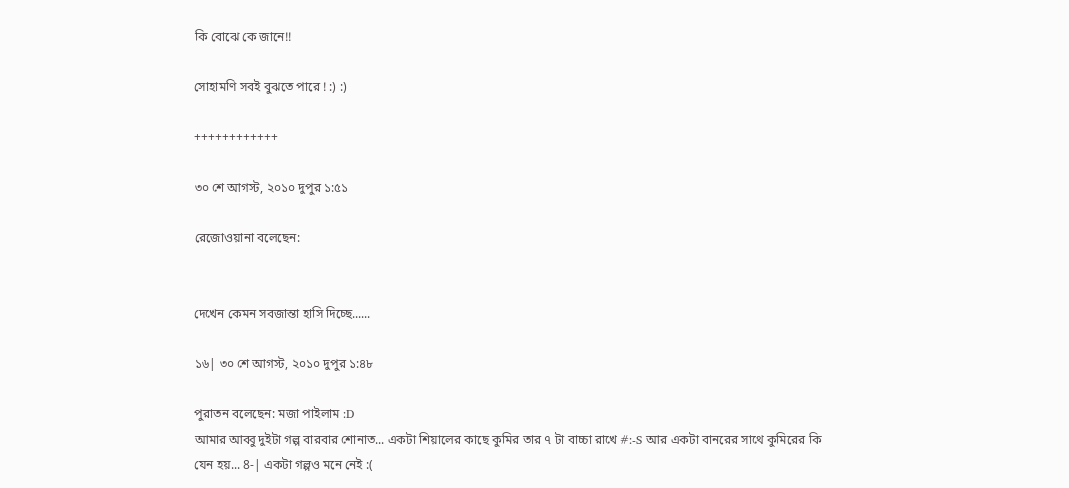কি বোঝে কে জানে!!

সোহামণি সবই বুঝতে পারে ! :) :)

++++++++++++

৩০ শে আগস্ট, ২০১০ দুপুর ১:৫১

রেজোওয়ানা বলেছেন:


দেখেন কেমন সবজান্তা হাসি দিচ্ছে......

১৬| ৩০ শে আগস্ট, ২০১০ দুপুর ১:৪৮

পুরাতন বলেছেন: মজা পাইলাম :D
আমার আব্বু দুইটা গল্প বারবার শোনাত... একটা শিয়ালের কাছে কুমির তার ৭ টা বাচ্চা রাখে #:-S আর একটা বানরের সাথে কুমিরের কি যেন হয়... 8-| একটা গল্পও মনে নেই :(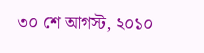৩০ শে আগস্ট, ২০১০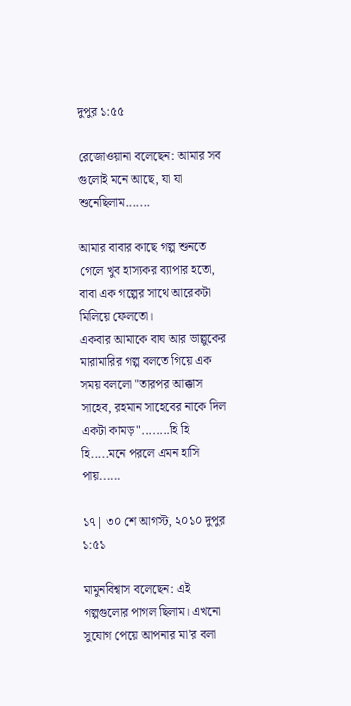দুপুর ১:৫৫

রেজোওয়ানা বলেছেন: আমার সব গুলোই মনে আছে, যা যা শুনেছিলাম.......

আমার বাবার কাছে গল্প শুনতে গেলে খুব হাস্যকর ব্যাপার হতো, বাবা এক গল্পের সাথে আরেকটা মিলিয়ে ফেলতো।
একবার আমাকে বাঘ আর ভাল্লুকের মারামারির গল্প বলতে গিয়ে এক সময় বললো "তারপর আক্কাস সাহেব, রহমান সাহেবের নাকে দিল একটা কামড়"........হি হি হি.....মনে পরলে এমন হাসি পায়......

১৭| ৩০ শে আগস্ট, ২০১০ দুপুর ১:৫১

মামুনবিশ্বাস বলেছেন: এই গল্পগুলোর পাগল ছিলাম। এখনো সুযোগ পেয়ে আপনার মা'র বলা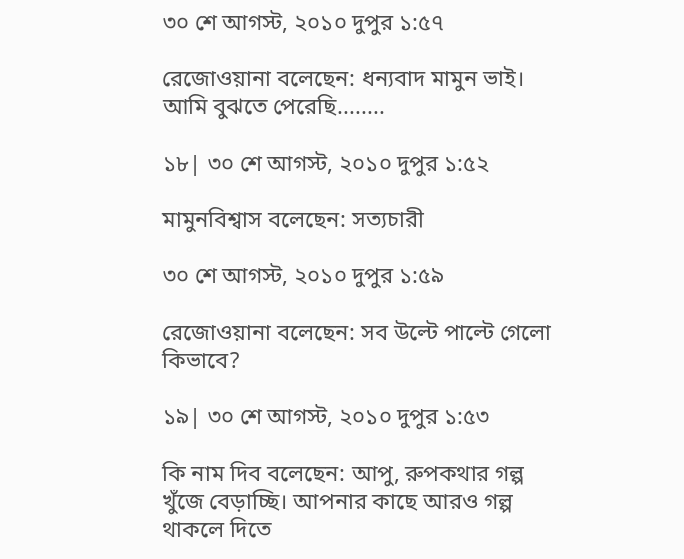৩০ শে আগস্ট, ২০১০ দুপুর ১:৫৭

রেজোওয়ানা বলেছেন: ধন্যবাদ মামুন ভাই।
আমি বুঝতে পেরেছি........

১৮| ৩০ শে আগস্ট, ২০১০ দুপুর ১:৫২

মামুনবিশ্বাস বলেছেন: সত্যচারী

৩০ শে আগস্ট, ২০১০ দুপুর ১:৫৯

রেজোওয়ানা বলেছেন: সব উল্টে পাল্টে গেলো কিভাবে?

১৯| ৩০ শে আগস্ট, ২০১০ দুপুর ১:৫৩

কি নাম দিব বলেছেন: আপু, রুপকথার গল্প খুঁজে বেড়াচ্ছি। আপনার কাছে আরও গল্প থাকলে দিতে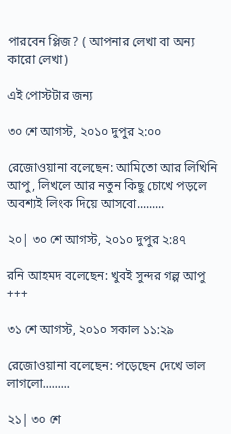পারবেন প্লিজ? ( আপনার লেখা বা অন্য কারো লেখা)

এই পোস্টটার জন্য

৩০ শে আগস্ট, ২০১০ দুপুর ২:০০

রেজোওয়ানা বলেছেন: আমিতো আর লিখিনি আপু, লিখলে আর নতুন কিছু চোখে পড়লে অবশ্যই লিংক দিয়ে আসবো.........

২০| ৩০ শে আগস্ট, ২০১০ দুপুর ২:৪৭

রনি আহমদ বলেছেন: খুবই সুন্দর গল্প আপু +++

৩১ শে আগস্ট, ২০১০ সকাল ১১:২৯

রেজোওয়ানা বলেছেন: পড়েছেন দেখে ভাল লাগলো.........

২১| ৩০ শে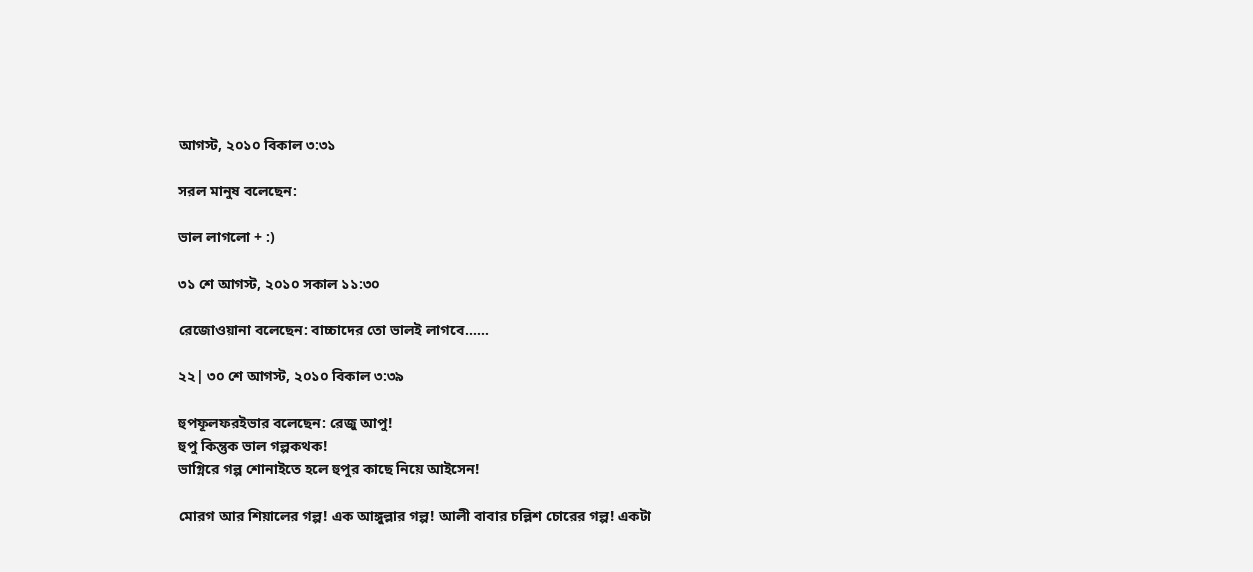আগস্ট, ২০১০ বিকাল ৩:৩১

সরল মানুষ বলেছেন:

ভাল লাগলো + :)

৩১ শে আগস্ট, ২০১০ সকাল ১১:৩০

রেজোওয়ানা বলেছেন: বাচ্চাদের তো ভালই লাগবে......

২২| ৩০ শে আগস্ট, ২০১০ বিকাল ৩:৩৯

হুপফূলফরইভার বলেছেন: রেজু আপু!
হুপু কিন্তুক ভাল গল্পকথক!
ভাগ্নিরে গল্প শোনাইতে হলে হুপুর কাছে নিয়ে আইসেন!

মোরগ আর শিয়ালের গল্প! এক আঙ্গুল্লার গল্প! আলী বাবার চল্লিশ চোরের গল্প! একটা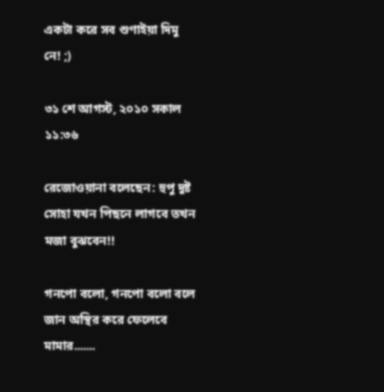একটা করে সব শুণাইয়া দিমু নে! ;)

৩১ শে আগস্ট, ২০১০ সকাল ১১:৩৬

রেজোওয়ানা বলেছেন: হুপু দুষ্ট সোহা যখন পিছনে লাগবে তখন মজা বুঝবেন!!

গনপো বলো, গনপো বলো বলে জান অস্থির করে ফেলেবে মামার.......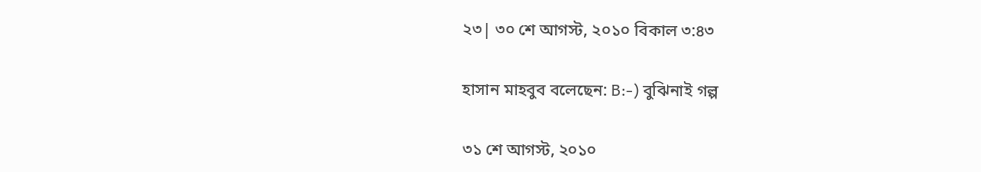২৩| ৩০ শে আগস্ট, ২০১০ বিকাল ৩:৪৩

হাসান মাহবুব বলেছেন: B:-) বুঝিনাই গল্প

৩১ শে আগস্ট, ২০১০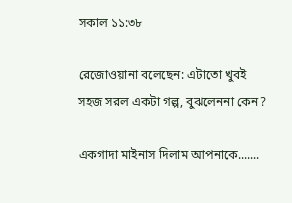সকাল ১১:৩৮

রেজোওয়ানা বলেছেন: এটাতো খুবই সহজ সরল একটা গল্প, বুঝলেননা কেন?

একগাদা মাইনাস দিলাম আপনাকে.......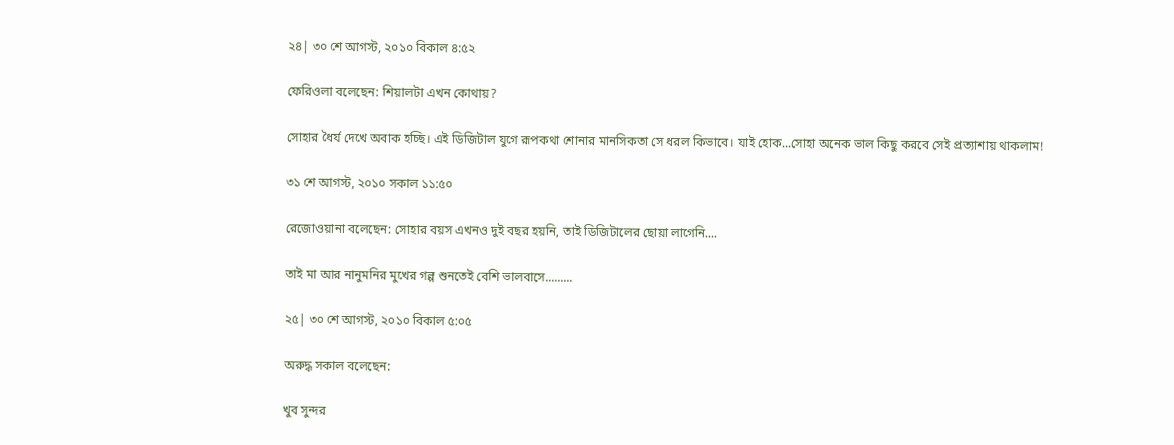২৪| ৩০ শে আগস্ট, ২০১০ বিকাল ৪:৫২

ফেরিওলা বলেছেন: শিয়ালটা এখন কোথায়?

সোহার ধৈর্য দেখে অবাক হচ্ছি। এই ডিজিটাল যুগে রূপকথা শোনার মানসিকতা সে ধরল কিভাবে। যাই হোক...সোহা অনেক ভাল কিছু করবে সেই প্রত্যাশায় থাকলাম!

৩১ শে আগস্ট, ২০১০ সকাল ১১:৫০

রেজোওয়ানা বলেছেন: সোহার বয়স এখনও দুই বছর হয়নি, তাই ডিজিটালের ছোয়া লাগেনি....

তাই মা আর নানুমনির মুখের গল্প শুনতেই বেশি ভালবাসে.........

২৫| ৩০ শে আগস্ট, ২০১০ বিকাল ৫:০৫

অরুদ্ধ সকাল বলেছেন:

খুব সুন্দর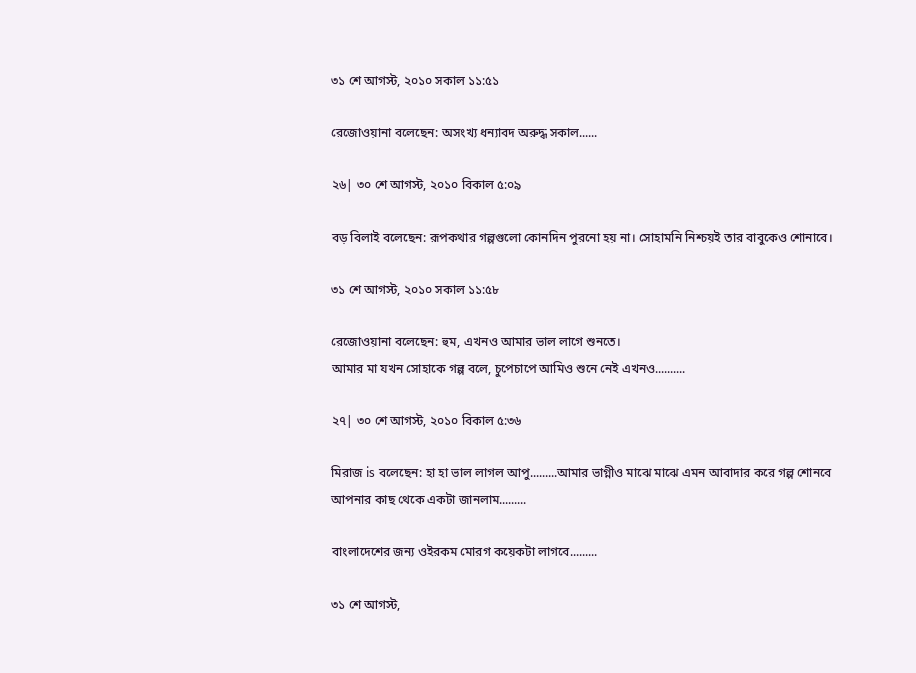৩১ শে আগস্ট, ২০১০ সকাল ১১:৫১

রেজোওয়ানা বলেছেন: অসংখ্য ধন্যাবদ অরুদ্ধ সকাল......

২৬| ৩০ শে আগস্ট, ২০১০ বিকাল ৫:০৯

বড় বিলাই বলেছেন: রূপকথার গল্পগুলো কোনদিন পুরনো হয় না। সোহামনি নিশ্চয়ই তার বাবুকেও শোনাবে।

৩১ শে আগস্ট, ২০১০ সকাল ১১:৫৮

রেজোওয়ানা বলেছেন: হুম, এখনও আমার ভাল লাগে শুনতে।
আমার মা যখন সোহাকে গল্প বলে, চুপেচাপে আমিও শুনে নেই এখনও..........

২৭| ৩০ শে আগস্ট, ২০১০ বিকাল ৫:৩৬

মিরাজ is বলেছেন: হা হা ভাল লাগল আপু.........আমার ভাগ্নীও মাঝে মাঝে এমন আবাদার করে গল্প শোনবে আপনার কাছ থেকে একটা জানলাম.........

বাংলাদেশের জন্য ওইরকম মোরগ কয়েকটা লাগবে.........

৩১ শে আগস্ট,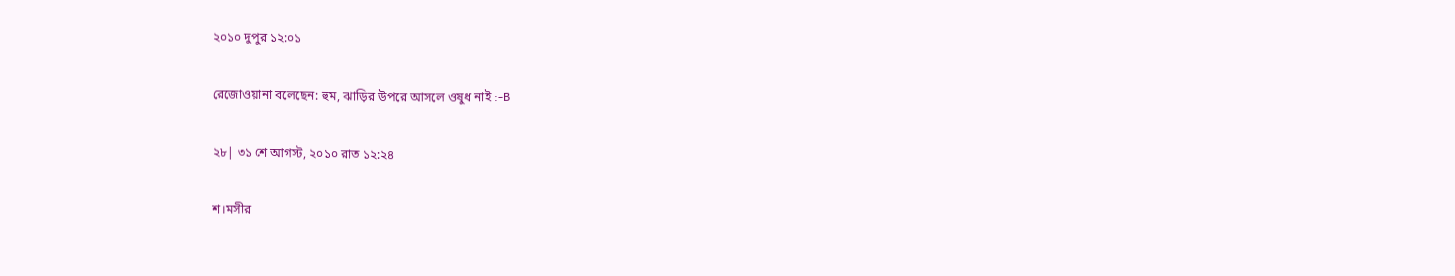২০১০ দুপুর ১২:০১

রেজোওয়ানা বলেছেন: হুম, ঝাড়ির উপরে আসলে ওষুধ নাই :-B

২৮| ৩১ শে আগস্ট, ২০১০ রাত ১২:২৪

শ।মসীর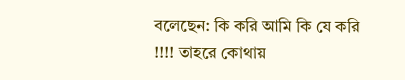বলেছেন: কি করি আমি কি যে করি !!!! তাহরে কোথায়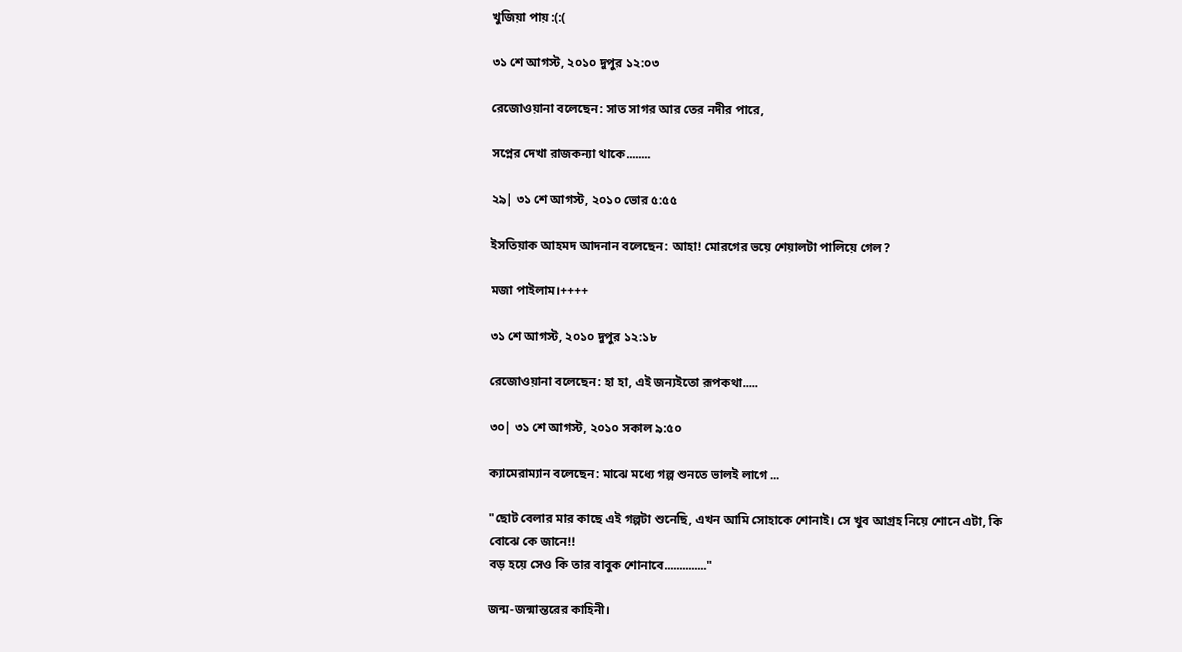খুজিয়া পায় :(:(

৩১ শে আগস্ট, ২০১০ দুপুর ১২:০৩

রেজোওয়ানা বলেছেন: সাত সাগর আর তের নদীর পারে,

সপ্নের দেখা রাজকন্যা থাকে........

২৯| ৩১ শে আগস্ট, ২০১০ ভোর ৫:৫৫

ইসতিয়াক আহমদ আদনান বলেছেন: আহা! মোরগের ভয়ে শেয়ালটা পালিয়ে গেল?

মজা পাইলাম।++++

৩১ শে আগস্ট, ২০১০ দুপুর ১২:১৮

রেজোওয়ানা বলেছেন: হা হা, এই জন্যইতো রূপকথা.....

৩০| ৩১ শে আগস্ট, ২০১০ সকাল ৯:৫০

ক্যামেরাম্যান বলেছেন: মাঝে মধ্যে গল্প শুনতে ভালই লাগে ...

"ছোট বেলার মার কাছে এই গল্পটা শুনেছি, এখন আমি সোহাকে শোনাই। সে খুব আগ্রহ নিয়ে শোনে এটা, কি বোঝে কে জানে!!
বড় হয়ে সেও কি তার বাবুক শোনাবে.............."

জন্ম-জন্মান্তরের কাহিনী।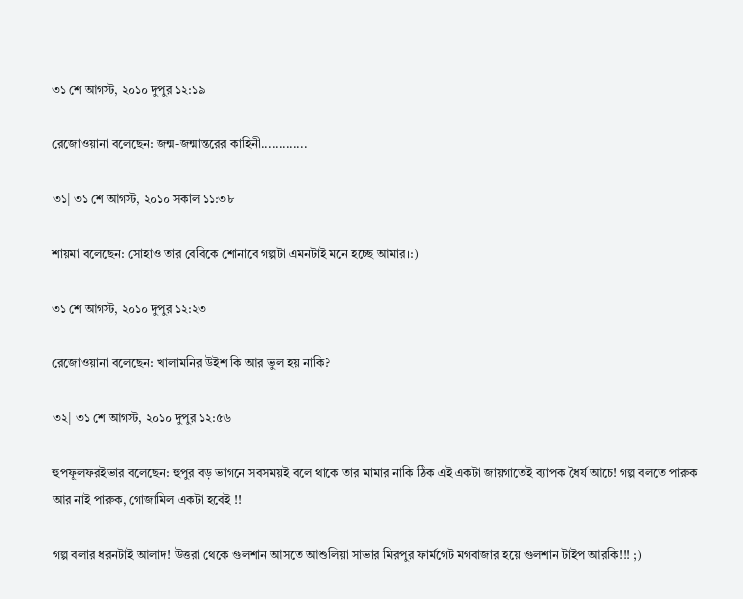৩১ শে আগস্ট, ২০১০ দুপুর ১২:১৯

রেজোওয়ানা বলেছেন: জন্ম-জন্মান্তরের কাহিনী.............

৩১| ৩১ শে আগস্ট, ২০১০ সকাল ১১:৩৮

শায়মা বলেছেন: সোহাও তার বেবিকে শোনাবে গল্পটা এমনটাই মনে হচ্ছে আমার।:)

৩১ শে আগস্ট, ২০১০ দুপুর ১২:২৩

রেজোওয়ানা বলেছেন: খালামনির উইশ কি আর ভুল হয় নাকি?

৩২| ৩১ শে আগস্ট, ২০১০ দুপুর ১২:৫৬

হুপফূলফরইভার বলেছেন: হুপুর বড় ভাগনে সবসময়ই বলে থাকে তার মামার নাকি ঠিক এই একটা জায়গাতেই ব্যাপক ধৈর্য আচে! গল্প বলতে পারুক আর নাই পারুক, গোজামিল একটা হবেই !!

গল্প বলার ধরনটাই আলাদ! উত্তরা থেকে গুলশান আসতে আশুলিয়া সাভার মিরপুর ফার্মগেট মগবাজার হয়ে গুলশান টাইপ আরকি!!! ;)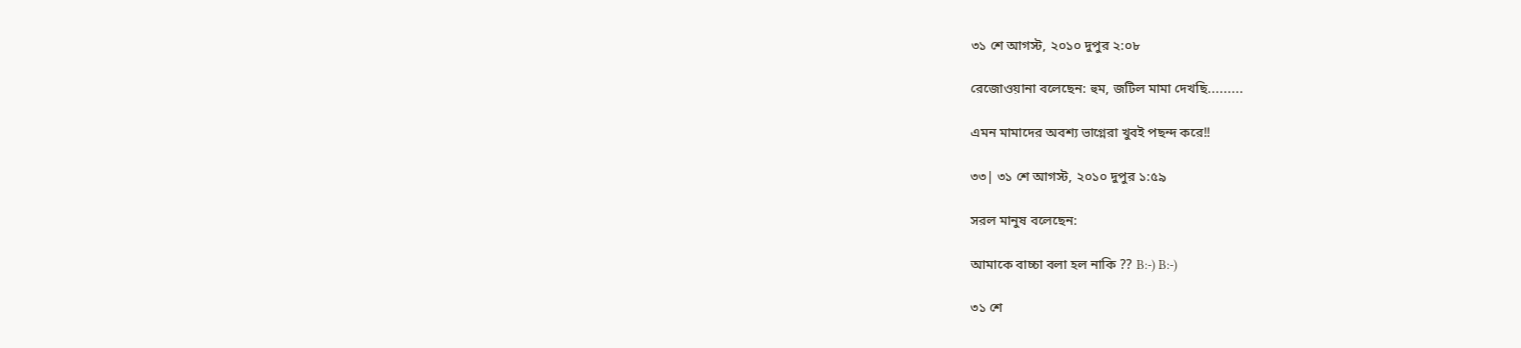৩১ শে আগস্ট, ২০১০ দুপুর ২:০৮

রেজোওয়ানা বলেছেন: হুম, জটিল মামা দেখছি.........

এমন মামাদের অবশ্য ভাগ্নেরা খুবই পছন্দ করে!!

৩৩| ৩১ শে আগস্ট, ২০১০ দুপুর ১:৫৯

সরল মানুষ বলেছেন:

আমাকে বাচ্চা বলা হল নাকি ?? B:-) B:-)

৩১ শে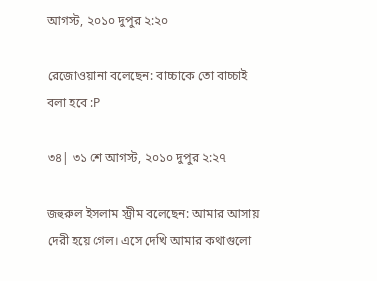আগস্ট, ২০১০ দুপুর ২:২০

রেজোওয়ানা বলেছেন: বাচ্চাকে তো বাচ্চাই বলা হবে :P

৩৪| ৩১ শে আগস্ট, ২০১০ দুপুর ২:২৭

জহুরুল ইসলাম স্ট্রীম বলেছেন: আমার আসায় দেরী হয়ে গেল। এসে দেখি আমার কথাগুলো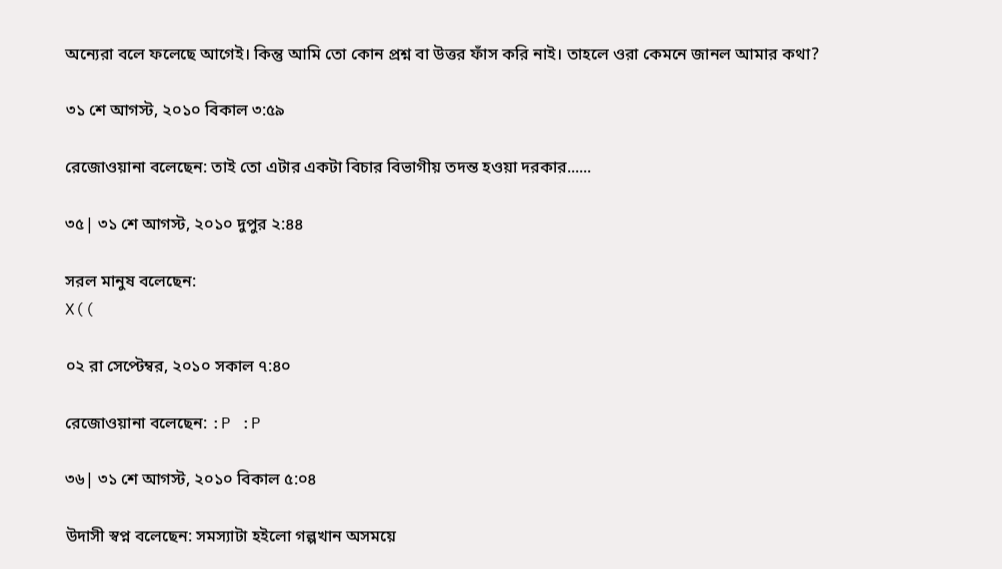অন্যেরা বলে ফলেছে আগেই। কিন্তু আমি তো কোন প্রশ্ন বা উত্তর ফাঁস করি নাই। তাহলে ওরা কেমনে জানল আমার কথা?

৩১ শে আগস্ট, ২০১০ বিকাল ৩:৫৯

রেজোওয়ানা বলেছেন: তাই তো এটার একটা বিচার বিভাগীয় তদন্ত হওয়া দরকার......

৩৫| ৩১ শে আগস্ট, ২০১০ দুপুর ২:৪৪

সরল মানুষ বলেছেন:
X((

০২ রা সেপ্টেম্বর, ২০১০ সকাল ৭:৪০

রেজোওয়ানা বলেছেন: :P :P

৩৬| ৩১ শে আগস্ট, ২০১০ বিকাল ৫:০৪

উদাসী স্বপ্ন বলেছেন: সমস্যাটা হইলো গল্পখান অসময়ে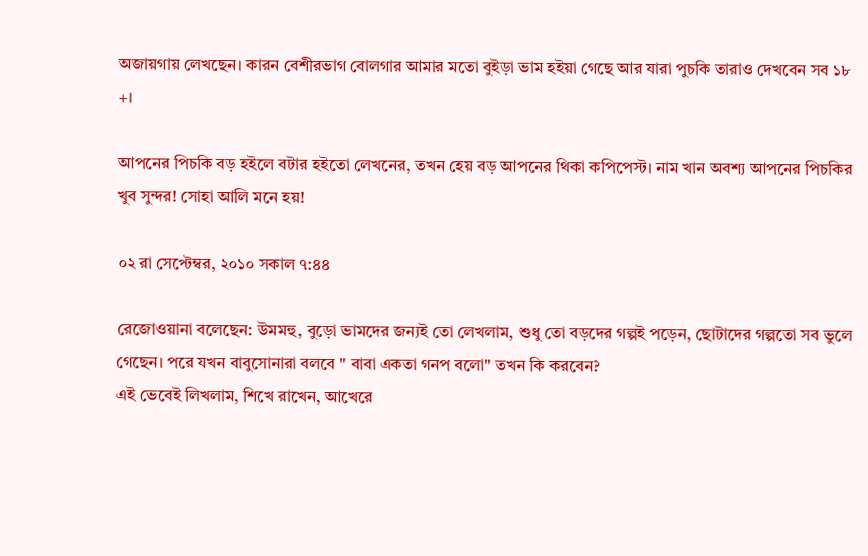অজায়গায় লেখছেন। কারন বেশীরভাগ বোলগার আমার মতো বুইড়া ভাম হইয়া গেছে আর যারা পুচকি তারাও দেখবেন সব ১৮ +।

আপনের পিচকি বড় হইলে বটার হইতো লেখনের, তখন হেয় বড় আপনের থিকা কপিপেস্ট। নাম খান অবশ্য আপনের পিচকির খুব সুন্দর! সোহা আলি মনে হয়!

০২ রা সেপ্টেম্বর, ২০১০ সকাল ৭:৪৪

রেজোওয়ানা বলেছেন: উমমহু, বুড়ো ভামদের জন্যই তো লেখলাম, শুধু তো বড়দের গল্পই পড়েন, ছোটাদের গল্পতো সব ভুলে গেছেন। পরে যখন বাবুসোনারা বলবে " বাবা একতা গনপ বলো" তখন কি করবেন?
এই ভেবেই লিখলাম, শিখে রাখেন, আখেরে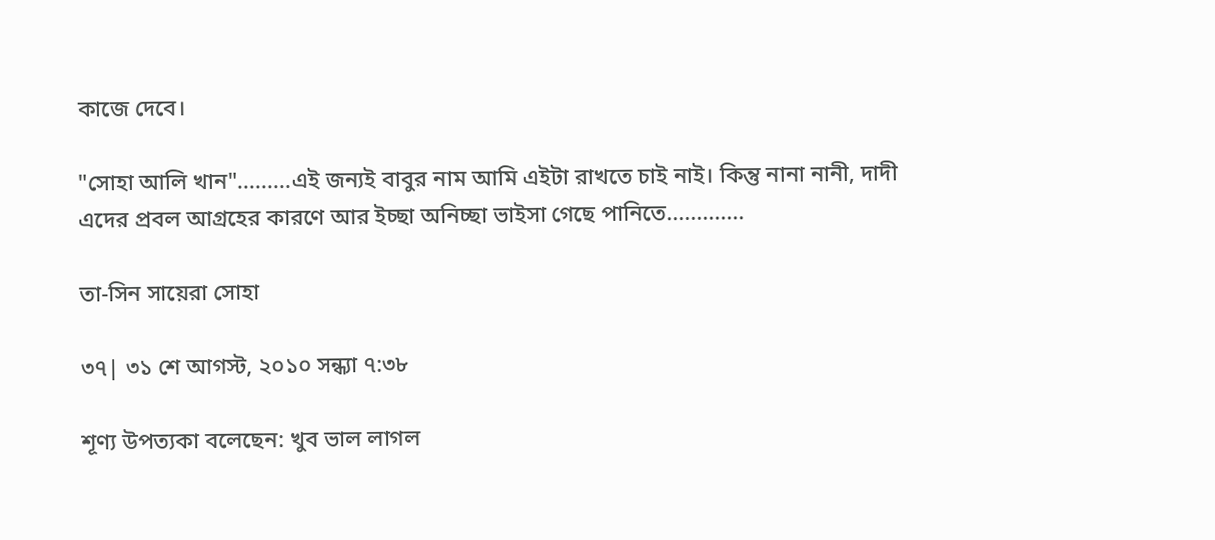কাজে দেবে।

"সোহা আলি খান".........এই জন্যই বাবুর নাম আমি এইটা রাখতে চাই নাই। কিন্তু নানা নানী, দাদী এদের প্রবল আগ্রহের কারণে আর ইচ্ছা অনিচ্ছা ভাইসা গেছে পানিতে.............

তা-সিন সায়েরা সোহা

৩৭| ৩১ শে আগস্ট, ২০১০ সন্ধ্যা ৭:৩৮

শূণ্য উপত্যকা বলেছেন: খুব ভাল লাগল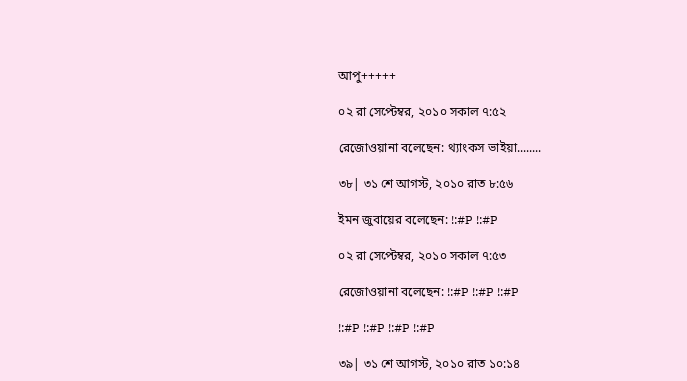আপু+++++

০২ রা সেপ্টেম্বর, ২০১০ সকাল ৭:৫২

রেজোওয়ানা বলেছেন: থ্যাংকস ভাইয়া........

৩৮| ৩১ শে আগস্ট, ২০১০ রাত ৮:৫৬

ইমন জুবায়ের বলেছেন: !:#P !:#P

০২ রা সেপ্টেম্বর, ২০১০ সকাল ৭:৫৩

রেজোওয়ানা বলেছেন: !:#P !:#P !:#P

!:#P !:#P !:#P !:#P

৩৯| ৩১ শে আগস্ট, ২০১০ রাত ১০:১৪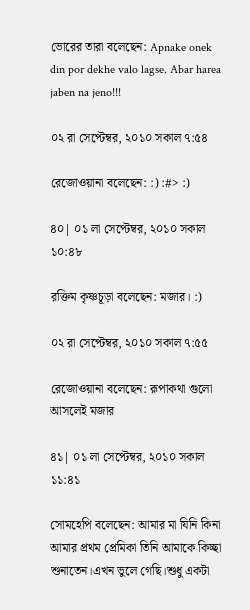ভোরের তারা বলেছেন: Apnake onek din por dekhe valo lagse. Abar harea jaben na jeno!!!

০২ রা সেপ্টেম্বর, ২০১০ সকাল ৭:৫৪

রেজোওয়ানা বলেছেন: :) :#> :)

৪০| ০১ লা সেপ্টেম্বর, ২০১০ সকাল ১০:৪৮

রক্তিম কৃষ্ণচূড়া বলেছেন: মজার। :)

০২ রা সেপ্টেম্বর, ২০১০ সকাল ৭:৫৫

রেজোওয়ানা বলেছেন: রূপাকথা গুলো আসলেই মজার

৪১| ০১ লা সেপ্টেম্বর, ২০১০ সকাল ১১:৪১

সোমহেপি বলেছেন: আমার মা যিনি কিনা আমার প্রথম প্রেমিকা তিনি আমাকে কিচ্ছা শুনাতেন।এখন ভুলে গেছি।শুধু একটা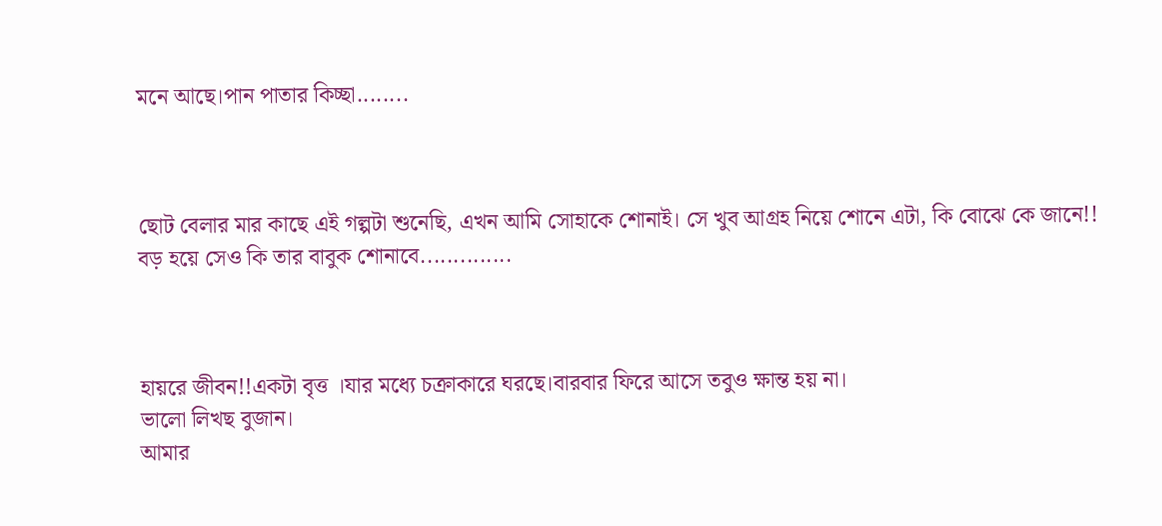মনে আছে।পান পাতার কিচ্ছা........



ছোট বেলার মার কাছে এই গল্পটা শুনেছি, এখন আমি সোহাকে শোনাই। সে খুব আগ্রহ নিয়ে শোনে এটা, কি বোঝে কে জানে!!
বড় হয়ে সেও কি তার বাবুক শোনাবে..............



হায়রে জীবন!!একটা বৃত্ত ।যার মধ্যে চক্রাকারে ঘরছে।বারবার ফিরে আসে তবুও ক্ষান্ত হয় না।
ভালো লিখছ বুজান।
আমার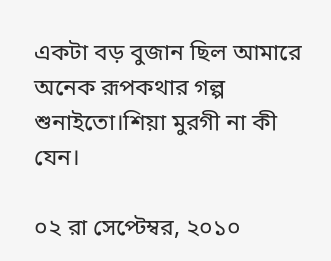একটা বড় বুজান ছিল আমারে অনেক রূপকথার গল্প শুনাইতো।শিয়া মুরগী না কী যেন।

০২ রা সেপ্টেম্বর, ২০১০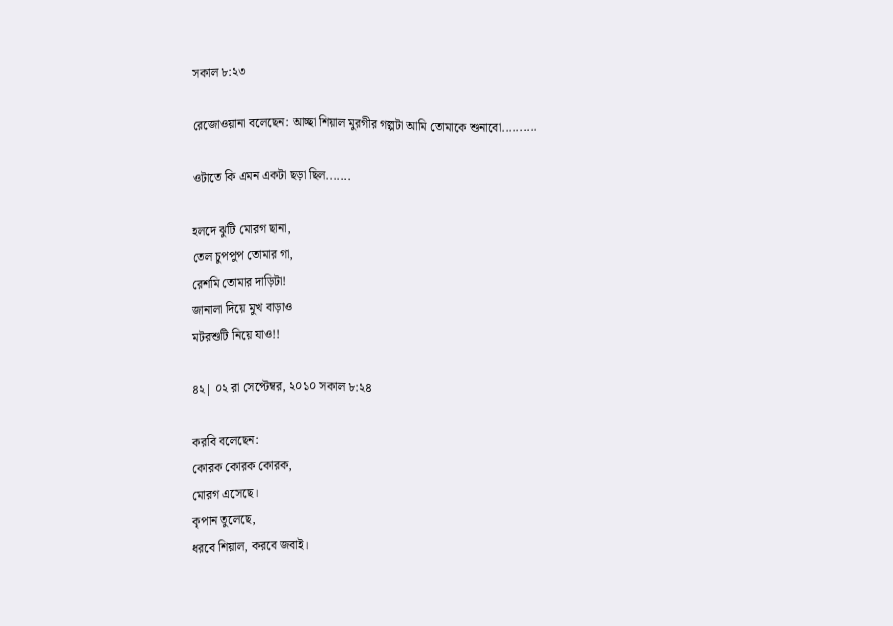সকাল ৮:২৩

রেজোওয়ানা বলেছেন: আচ্ছা শিয়াল মুরগীর গল্পটা আমি তোমাকে শুনাবো..........

ওটাতে কি এমন একটা ছড়া ছিল.......

হলদে ঝুটি মোরগ ছানা,
তেল চুপপুপ তোমার গা,
রেশমি তোমার দাড়িটা!
জানালা দিয়ে মুখ বাড়াও
মটরশুটি নিয়ে যাও!!

৪২| ০২ রা সেপ্টেম্বর, ২০১০ সকাল ৮:২৪

করবি বলেছেন:
কোরক কোরক কোরক,
মোরগ এসেছে।
কৃপান তুলেছে,
ধরবে শিয়াল, করবে জবাই।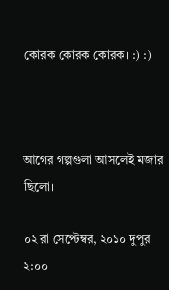কোরক কোরক কোরক। :) :)



আগের গল্পগুলা আসলেই মজার ছিলো।

০২ রা সেপ্টেম্বর, ২০১০ দুপুর ২:০০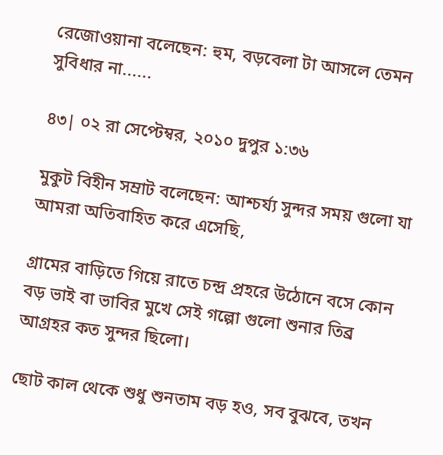রেজোওয়ানা বলেছেন: হুম, বড়বেলা টা আসলে তেমন সুবিধার না......

৪৩| ০২ রা সেপ্টেম্বর, ২০১০ দুপুর ১:৩৬

মুকুট বিহীন সম্রাট বলেছেন: আশ্চর্য্য সুন্দর সময় গুলো যা আমরা অতিবাহিত করে এসেছি,

গ্রামের বাড়িতে গিয়ে রাতে চন্দ্র প্রহরে উঠোনে বসে কোন বড় ভাই বা ভাবির মুখে সেই গল্পো গুলো শুনার তিব্র আগ্রহর কত সুন্দর ছিলো।

ছোট কাল থেকে শুধু শুনতাম বড় হও, সব বুঝবে, তখন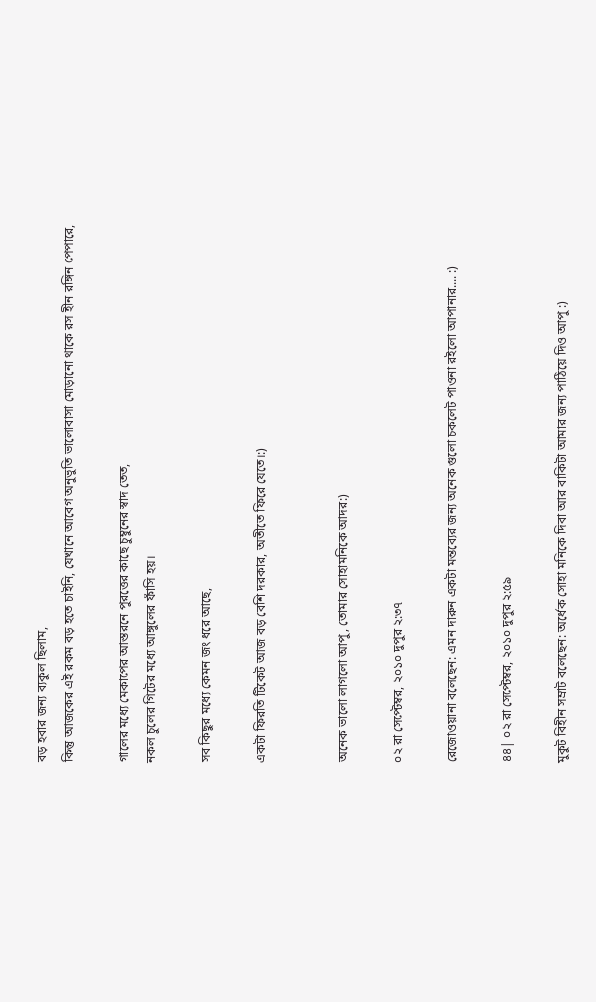বড় হবার জন্য ব্যকুল ছিলাম,
কিন্তু আজকের এই রকম বড় হতে চাইনি, যেখানে আবেগ অনুভুতি ভালোবাসা মোড়ানো থাকে রস হীন রঙ্গিন পেপারে,

গালের মধ্যে মেকাপের আস্তরনে পুরত্তের কাছে চুম্বুনের স্বাদ তেত,
নকল চুলের গিটের মধ্যে আঙ্গুলের ফাঁসি হয়।

সব কিছুর মধ্যে কেমন জং ধরে আছে,

একটা ফিরতি টিকেট আজ বড় বেশি দরকার, অতীতে ফিরে যেতে।:)


অনেক ভালো লাগলো আপু, তোমার সোহামনিকে আদর:)

০২ রা সেপ্টেম্বর, ২০১০ দুপুর ২:৩৭

রেজোওয়ানা বলেছেন: এমন দারুন একটা মন্তব্যের জন্য অনেক গুলো চকলেট পাওনা রইলো আপানার.... :)

৪৪| ০২ রা সেপ্টেম্বর, ২০১০ দুপুর ২:৫৯

মুকুট বিহীন সম্রাট বলেছেন: অর্ধেক সোহা মনিকে দিবা আর বাকিটা আমার জন্য পাঠিয়ে দিও আপু :)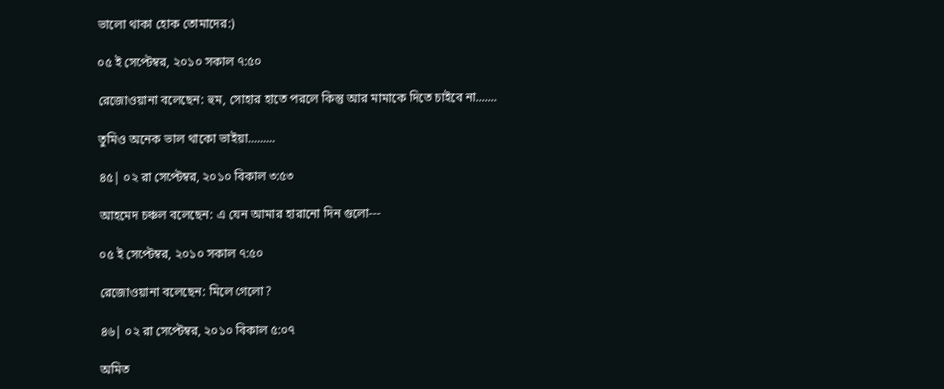ভালো থাকা হোক তোমাদের:)

০৫ ই সেপ্টেম্বর, ২০১০ সকাল ৭:৫০

রেজোওয়ানা বলেছেন: হুম, সোহার হাতে পরলে কিন্তু আর মামাকে দিতে চাইবে না.......

তুমিও অনেক ভাল থাকো ভাইয়া.........

৪৫| ০২ রা সেপ্টেম্বর, ২০১০ বিকাল ৩:৫৩

আহমেদ চঞ্চল বলেছেন: এ যেন আমার হারানো দিন গুলো---

০৫ ই সেপ্টেম্বর, ২০১০ সকাল ৭:৫০

রেজোওয়ানা বলেছেন: মিলে গেলো?

৪৬| ০২ রা সেপ্টেম্বর, ২০১০ বিকাল ৫:০৭

অমিত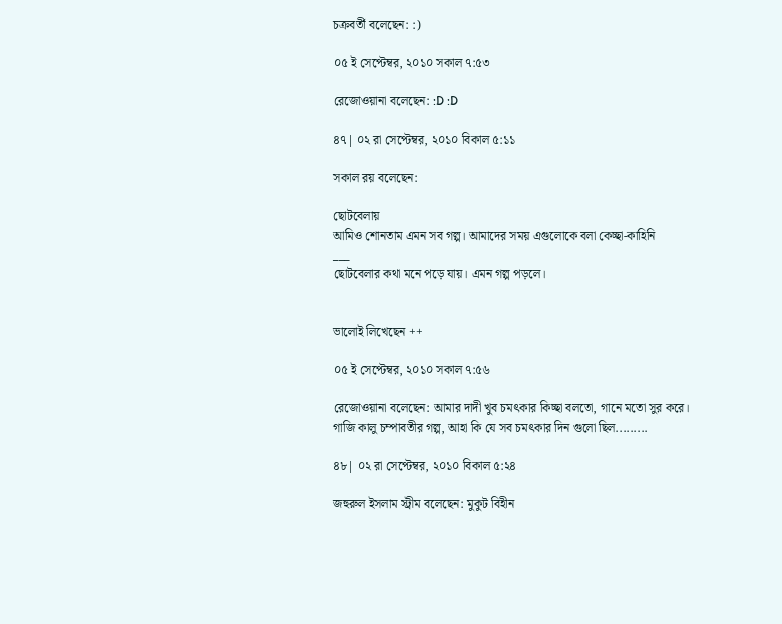চক্রবর্তী বলেছেন: :)

০৫ ই সেপ্টেম্বর, ২০১০ সকাল ৭:৫৩

রেজোওয়ানা বলেছেন: :D :D

৪৭| ০২ রা সেপ্টেম্বর, ২০১০ বিকাল ৫:১১

সকাল রয় বলেছেন:

ছোটবেলায়
আমিও শোনতাম এমন সব গল্প। আমাদের সময় এগুলোকে বলা কেচ্ছা-কাহিনি
___
ছোটবেলার কথা মনে পড়ে যায়। এমন গল্প পড়লে।


ভালোই লিখেছেন ++

০৫ ই সেপ্টেম্বর, ২০১০ সকাল ৭:৫৬

রেজোওয়ানা বলেছেন: আমার দাদী খুব চমৎকার কিচ্ছা বলতো, গানে মতো সুর করে।
গাজি কালু চম্পাবতীর গল্প, আহা কি যে সব চমৎকার দিন গুলো ছিল.........

৪৮| ০২ রা সেপ্টেম্বর, ২০১০ বিকাল ৫:২৪

জহুরুল ইসলাম স্ট্রীম বলেছেন: মুকুট বিহীন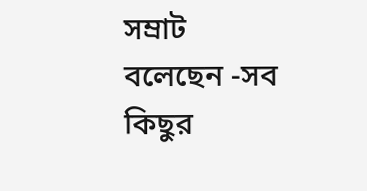সম্রাট বলেছেন -সব কিছুর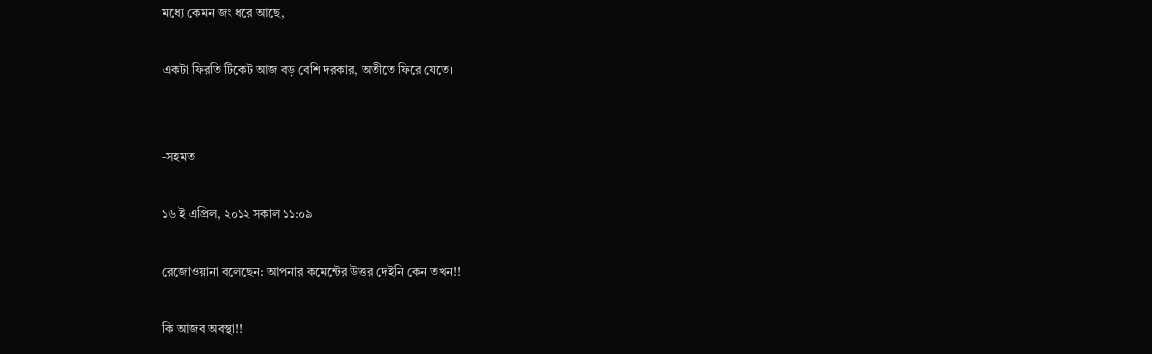মধ্যে কেমন জং ধরে আছে,

একটা ফিরতি টিকেট আজ বড় বেশি দরকার, অতীতে ফিরে যেতে।


-সহমত

১৬ ই এপ্রিল, ২০১২ সকাল ১১:০৯

রেজোওয়ানা বলেছেন: আপনার কমেন্টের উত্তর দেইনি কেন তখন!!

কি আজব অবস্থা!!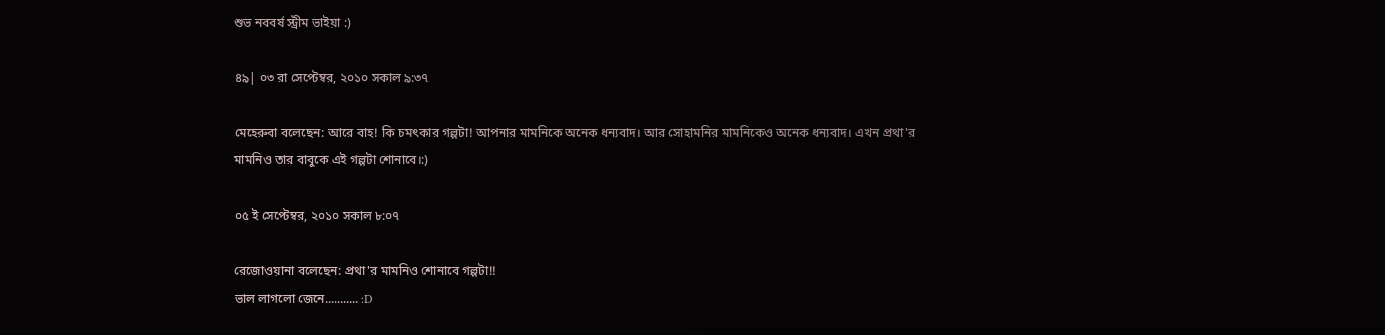শুভ নববর্ষ স্ট্রীম ভাইয়া :)

৪৯| ০৩ রা সেপ্টেম্বর, ২০১০ সকাল ৯:৩৭

মেহেরুবা বলেছেন: আরে বাহ! কি চমৎকার গল্পটা! আপনার মামনিকে অনেক ধন্যবাদ। আর সোহামনির মামনিকেও অনেক ধন্যবাদ। এখন প্রথা'র মামনিও তার বাবুকে এই গল্পটা শোনাবে।:)

০৫ ই সেপ্টেম্বর, ২০১০ সকাল ৮:০৭

রেজোওয়ানা বলেছেন: প্রথা'র মামনিও শোনাবে গল্পটা!!
ভাল লাগলো জেনে........... :D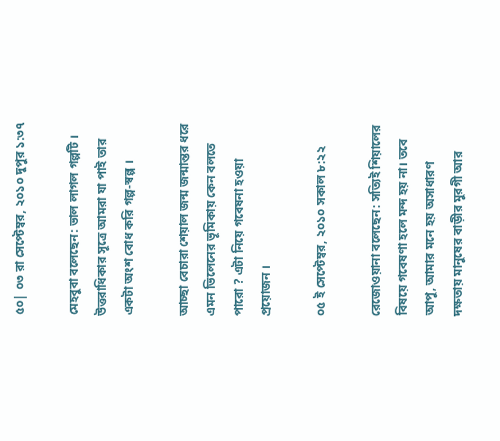৫০| ০৩ রা সেপ্টেম্বর, ২০১০ দুপুর ১:৩৭

মেহবুবা বলেছেন: ভাল লাগল গল্পটি ।
উত্তরাধিকার সূত্রে আমরা যা পাই তার একটা অংশ বোধ করি গল্প-স্বল্প ।

আচ্ছা বেচারা শেয়াল জন্ম জন্মান্তর ধরে এমন ভিলেনের ভূমিকায় কেন বলতে পারো ? এটা নিয়ে গবেষনা হওয়া প্রয়োজন ।

০৫ ই সেপ্টেম্বর, ২০১০ সকাল ৮:২২

রেজোওয়ানা বলেছেন: সত্যিই শিয়ালের বিষয়ে গবেষণা হলে মন্দ হয় না। তবে আপু, আমার মনে হয় অসাধারণ দক্ষতায় মানুষের বাড়ীর মুরগী আর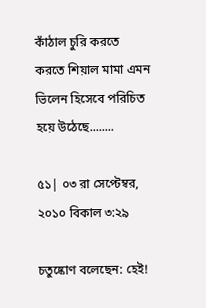কাঁঠাল চুরি করতে করতে শিয়াল মামা এমন ভিলেন হিসেবে পরিচিত হয়ে উঠেছে........

৫১| ০৩ রা সেপ্টেম্বর, ২০১০ বিকাল ৩:২৯

চতুষ্কোণ বলেছেন: হেই!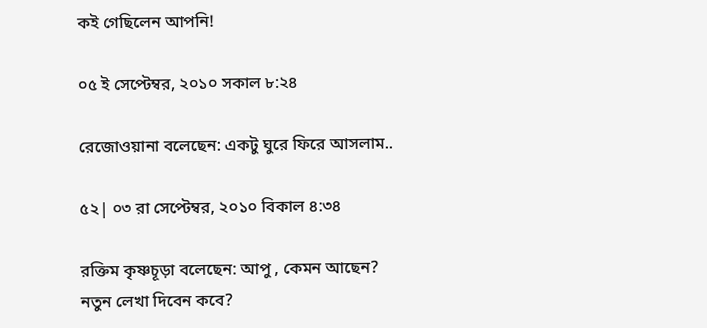কই গেছিলেন আপনি!

০৫ ই সেপ্টেম্বর, ২০১০ সকাল ৮:২৪

রেজোওয়ানা বলেছেন: একটু ঘুরে ফিরে আসলাম..

৫২| ০৩ রা সেপ্টেম্বর, ২০১০ বিকাল ৪:৩৪

রক্তিম কৃষ্ণচূড়া বলেছেন: আপু , কেমন আছেন?
নতুন লেখা দিবেন কবে?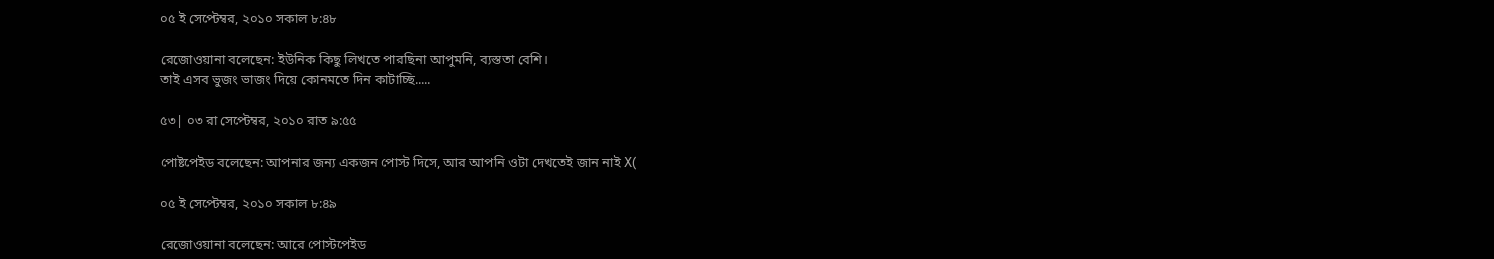০৫ ই সেপ্টেম্বর, ২০১০ সকাল ৮:৪৮

রেজোওয়ানা বলেছেন: ইউনিক কিছু লিখতে পারছিনা আপুমনি, ব্যস্ততা বেশি।
তাই এসব ভুজং ভাজং দিয়ে কোনমতে দিন কাটাচ্ছি.....

৫৩| ০৩ রা সেপ্টেম্বর, ২০১০ রাত ৯:৫৫

পোষ্টপেইড বলেছেন: আপনার জন্য একজন পোস্ট দিসে, আর আপনি ওটা দেখতেই জান নাই X(

০৫ ই সেপ্টেম্বর, ২০১০ সকাল ৮:৪৯

রেজোওয়ানা বলেছেন: আরে পোস্টপেইড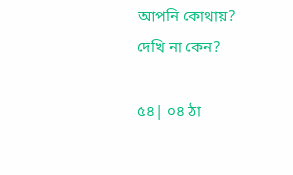আপনি কোথায়?
দেখি না কেন?

৫৪| ০৪ ঠা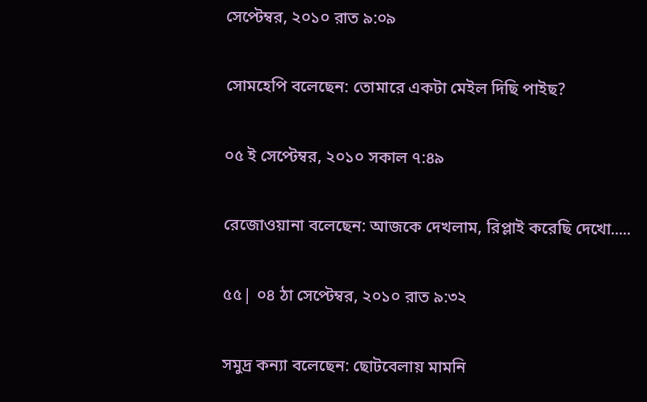সেপ্টেম্বর, ২০১০ রাত ৯:০৯

সোমহেপি বলেছেন: তোমারে একটা মেইল দিছি পাইছ?

০৫ ই সেপ্টেম্বর, ২০১০ সকাল ৭:৪৯

রেজোওয়ানা বলেছেন: আজকে দেখলাম, রিপ্লাই করেছি দেখো.....

৫৫| ০৪ ঠা সেপ্টেম্বর, ২০১০ রাত ৯:৩২

সমুদ্র কন্যা বলেছেন: ছোটবেলায় মামনি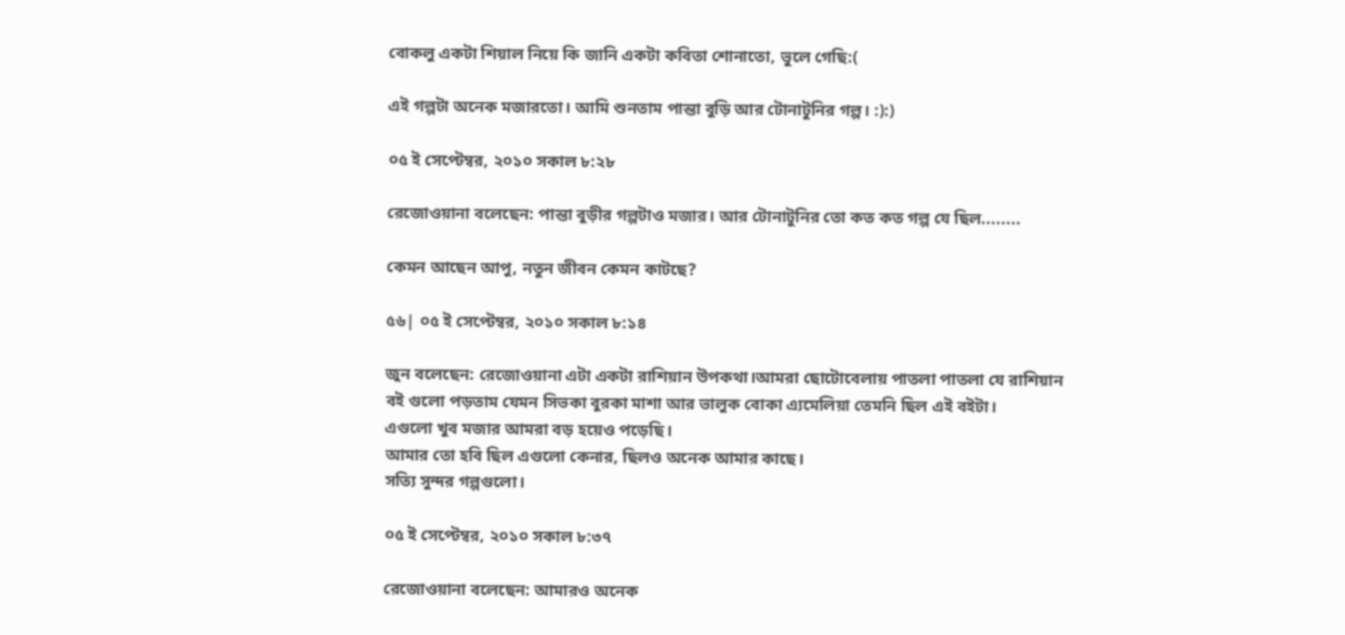বোকলু একটা শিয়াল নিয়ে কি জানি একটা কবিতা শোনাতো, ভুলে গেছি:(

এই গল্পটা অনেক মজারতো। আমি শুনতাম পান্তা বুড়ি আর টোনাটুনির গল্প। :):)

০৫ ই সেপ্টেম্বর, ২০১০ সকাল ৮:২৮

রেজোওয়ানা বলেছেন: পান্তা বুড়ীর গল্পটাও মজার। আর টোনাটুনির তো কত কত গল্প যে ছিল........

কেমন আছেন আপু, নতুন জীবন কেমন কাটছে?

৫৬| ০৫ ই সেপ্টেম্বর, ২০১০ সকাল ৮:১৪

জুন বলেছেন: রেজোওয়ানা এটা একটা রাশিয়ান উপকথা।আমরা ছোটোবেলায় পাতলা পাতলা যে রাশিয়ান বই গুলো পড়তাম যেমন সিভকা বুরকা মাশা আর ভালুক বোকা এ্যমেলিয়া তেমনি ছিল এই বইটা।
এগুলো খুব মজার আমরা বড় হয়েও পড়েছি।
আমার তো হবি ছিল এগুলো কেনার, ছিলও অনেক আমার কাছে।
সত্যি সুন্দর গল্পগুলো।

০৫ ই সেপ্টেম্বর, ২০১০ সকাল ৮:৩৭

রেজোওয়ানা বলেছেন: আমারও অনেক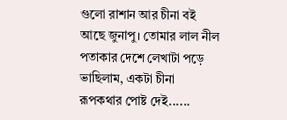গুলো রাশান আর চীনা বই আছে জুনাপু। তোমার লাল নীল পতাকার দেশে লেখাটা পড়ে ভাছিলাম, একটা চীনা রূপকথার পোষ্ট দেই......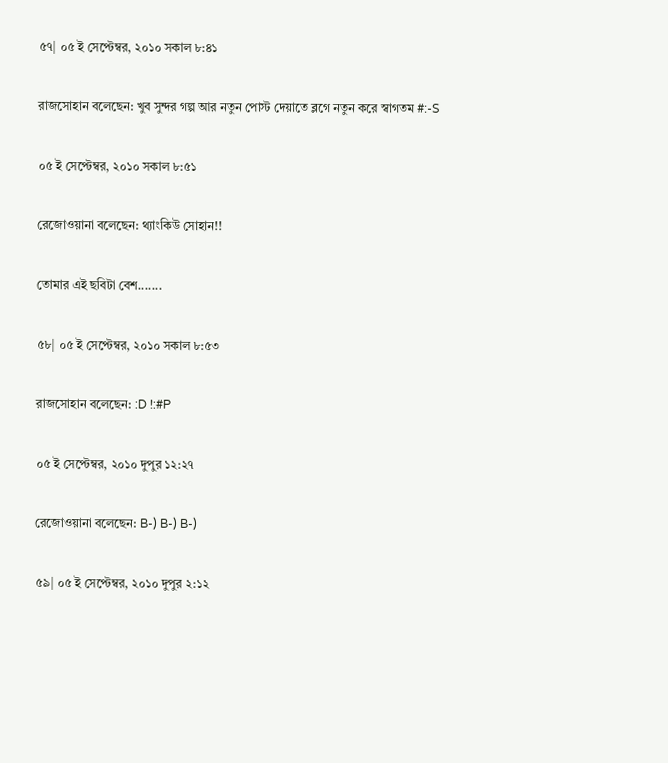৫৭| ০৫ ই সেপ্টেম্বর, ২০১০ সকাল ৮:৪১

রাজসোহান বলেছেন: খুব সুন্দর গল্প আর নতুন পোস্ট দেয়াতে ব্লগে নতুন করে স্বাগতম #:-S

০৫ ই সেপ্টেম্বর, ২০১০ সকাল ৮:৫১

রেজোওয়ানা বলেছেন: থ্যাংকিউ সোহান!!

তোমার এই ছবিটা বেশ.......

৫৮| ০৫ ই সেপ্টেম্বর, ২০১০ সকাল ৮:৫৩

রাজসোহান বলেছেন: :D !:#P

০৫ ই সেপ্টেম্বর, ২০১০ দুপুর ১২:২৭

রেজোওয়ানা বলেছেন: B-) B-) B-)

৫৯| ০৫ ই সেপ্টেম্বর, ২০১০ দুপুর ২:১২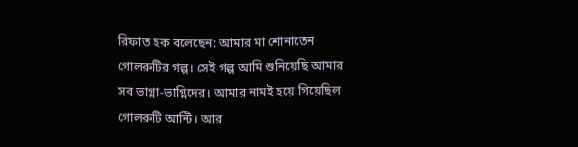রিফাত হক বলেছেন: আমার মা শোনাতেন গোলরুটির গল্প। সেই গল্প আমি শুনিয়েছি আমার সব ভাগ্না-ভাগ্নিদের। আমার নামই হয়ে গিয়েছিল গোলরুটি আন্টি। আর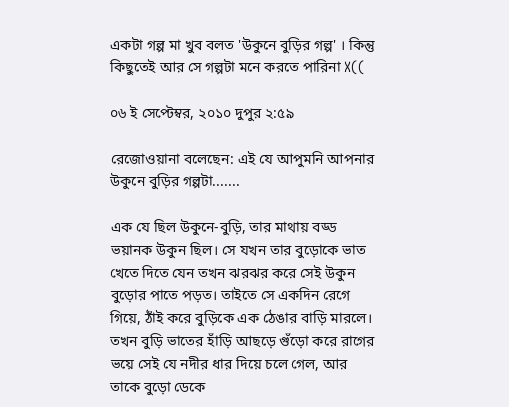একটা গল্প মা খুব বলত 'উকুনে বুড়ির গল্প' । কিন্তু কিছুতেই আর সে গল্পটা মনে করতে পারিনা X((

০৬ ই সেপ্টেম্বর, ২০১০ দুপুর ২:৫৯

রেজোওয়ানা বলেছেন: এই যে আপুমনি আপনার উকুনে বুড়ির গল্পটা.......

এক যে ছিল উকুনে-বুড়ি, তার মাথায় বড্ড ভয়ানক উকুন ছিল। সে যখন তার বুড়োকে ভাত খেতে দিতে যেন তখন ঝরঝর করে সেই উকুন বুড়োর পাতে পড়ত। তাইতে সে একদিন রেগে গিয়ে, ঠাঁই করে বুড়িকে এক ঠেঙার বাড়ি মারলে। তখন বুড়ি ভাতের হাঁড়ি আছড়ে গুঁড়ো করে রাগের ভয়ে সেই যে নদীর ধার দিয়ে চলে গেল, আর তাকে বুড়ো ডেকে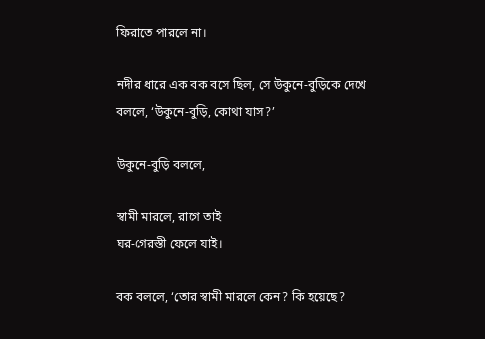ফিরাতে পারলে না।

নদীর ধারে এক বক বসে ছিল, সে উকুনে-বুড়িকে দেখে বললে, ‘উকুনে-বুড়ি, কোথা যাস?’

উকুনে-বুড়ি বললে,

স্বামী মারলে, রাগে তাই
ঘর-গেরস্তী ফেলে যাই।

বক বললে, ‘তোর স্বামী মারলে কেন? কি হয়েছে?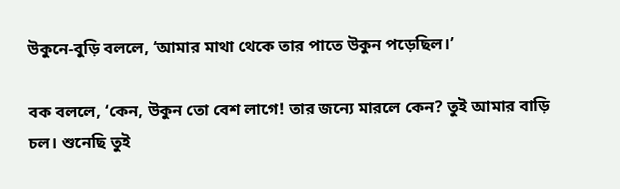উকুনে-বুড়ি বললে, ‘আমার মাথা থেকে তার পাতে উকুন পড়েছিল।’

বক বললে, ‘কেন, উকুন তো বেশ লাগে! তার জন্যে মারলে কেন? তুই আমার বাড়ি চল। শুনেছি তুই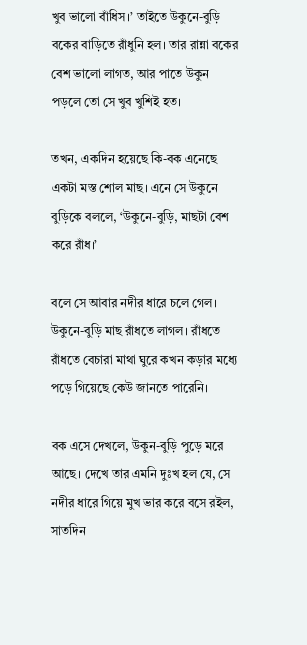খুব ভালো বাঁধিস।’ তাইতে উকুনে-বুড়ি বকের বাড়িতে রাঁধুনি হল। তার রান্না বকের বেশ ভালো লাগত, আর পাতে উকুন পড়লে তো সে খুব খুশিই হত।

তখন, একদিন হয়েছে কি-বক এনেছে একটা মস্ত শোল মাছ। এনে সে উকুনে বুড়িকে বললে, ‘উকুনে-বুড়ি, মাছটা বেশ করে রাঁধ।’

বলে সে আবার নদীর ধারে চলে গেল। উকুনে-বুড়ি মাছ রাঁধতে লাগল। রাঁধতে রাঁধতে বেচারা মাথা ঘুরে কখন কড়ার মধ্যে পড়ে গিয়েছে কেউ জানতে পারেনি।

বক এসে দেখলে, উকুন-বুড়ি পুড়ে মরে আছে। দেখে তার এমনি দুঃখ হল যে, সে নদীর ধারে গিয়ে মুখ ভার করে বসে রইল, সাতদিন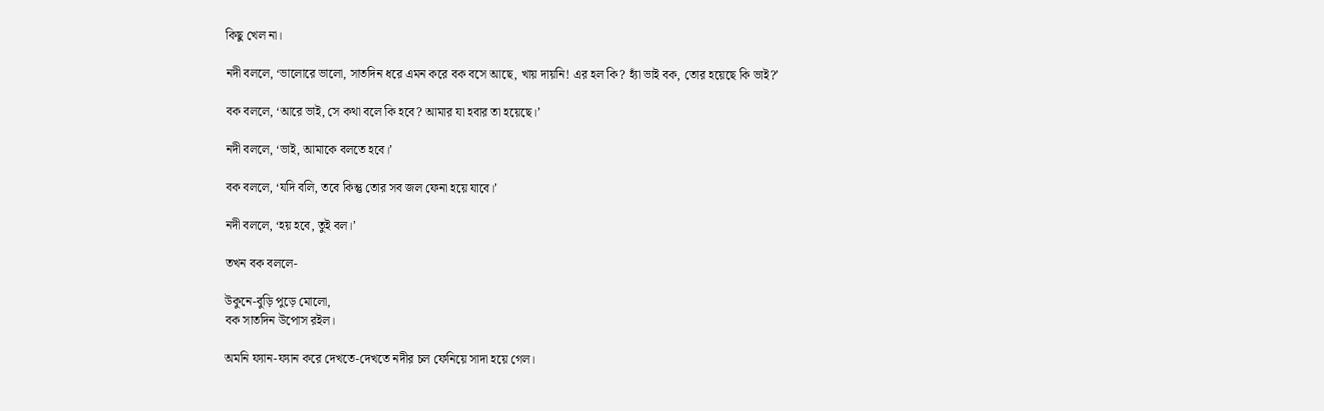কিছু খেল না।

নদী বললে, ‘ভালোরে ভালো, সাতদিন ধরে এমন করে বক বসে আছে, খায় দায়নি! এর হল কি? হ্যাঁ ভাই বক, তোর হয়েছে কি ভাই?’

বক বললে, ‘আরে ভাই, সে কথা বলে কি হবে? আমার যা হবার তা হয়েছে।’

নদী বললে, ‘ভাই, আমাকে বলতে হবে।’

বক বললে, ‘যদি বলি, তবে কিন্তু তোর সব জল ফেনা হয়ে যাবে।’

নদী বললে, ‘হয় হবে, তুই বল।’

তখন বক বললে-

উকুনে-বুড়ি পুড়ে মোলো,
বক সাতদিন উপোস রইল।

অমনি ফ্যান-ফ্যান করে দেখতে-দেখতে নদীর চল ফেনিয়ে সাদা হয়ে গেল।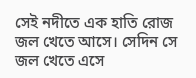সেই নদীতে এক হাতি রোজ জল খেতে আসে। সেদিন সে জল খেতে এসে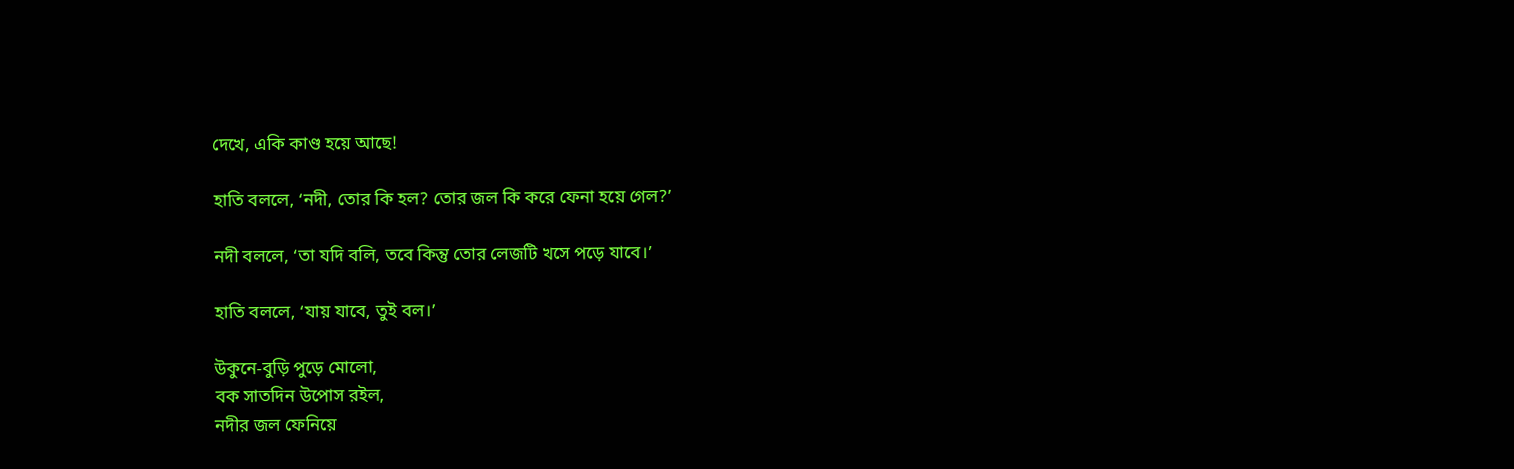দেখে, একি কাণ্ড হয়ে আছে!

হাতি বললে, ‘নদী, তোর কি হল? তোর জল কি করে ফেনা হয়ে গেল?’

নদী বললে, ‘তা যদি বলি, তবে কিন্তু তোর লেজটি খসে পড়ে যাবে।’

হাতি বললে, ‘যায় যাবে, তুই বল।’

উকুনে-বুড়ি পুড়ে মোলো,
বক সাতদিন উপোস রইল,
নদীর জল ফেনিয়ে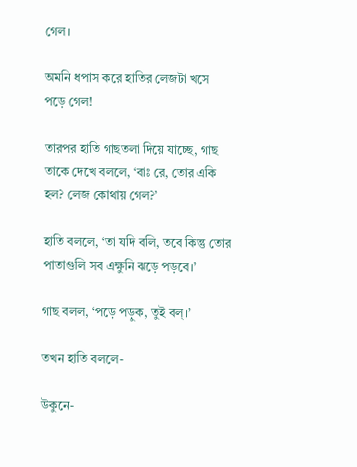গেল।

অমনি ধপাস করে হাতির লেজটা খসে পড়ে গেল!

তারপর হাতি গাছতলা দিয়ে যাচ্ছে, গাছ তাকে দেখে বললে, ‘বাঃ রে, তোর একি হল? লেজ কোথায় গেল?’

হাতি বললে, ‘তা যদি বলি, তবে কিন্তু তোর পাতাগুলি সব এক্ষুনি ঝড়ে পড়বে।’

গাছ বলল, ‘পড়ে পড়ুক, তুই বল্‌।’

তখন হাতি বললে-

উকুনে-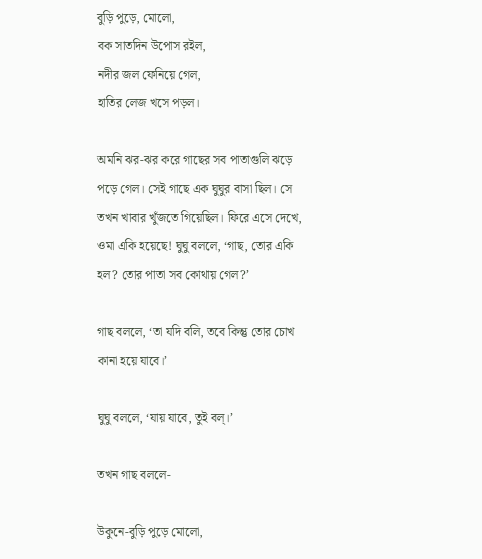বুড়ি পুড়ে, মোলো,
বক সাতদিন উপোস রইল,
নদীর জল ফেনিয়ে গেল,
হাতির লেজ খসে পড়ল।

অমনি ঝর-ঝর করে গাছের সব পাতাগুলি ঝড়ে পড়ে গেল। সেই গাছে এক ঘুঘুর বাসা ছিল। সে তখন খাবার খুঁজতে গিয়েছিল। ফিরে এসে দেখে, ওমা একি হয়েছে! ঘুঘু বললে, ‘গাছ, তোর একি হল? তোর পাতা সব কোথায় গেল?’

গাছ বললে, ‘তা যদি বলি, তবে কিন্তু তোর চোখ কানা হয়ে যাবে।’

ঘুঘু বললে, ‘যায় যাবে, তুই বল্‌।’

তখন গাছ বললে-

উকুনে-বুড়ি পুড়ে মোলো,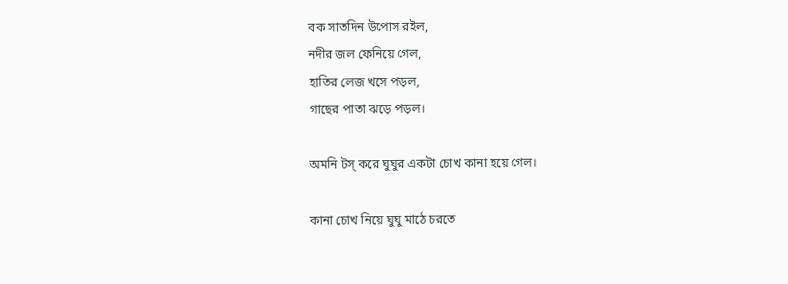বক সাতদিন উপোস রইল,
নদীর জল ফেনিয়ে গেল,
হাতির লেজ খসে পড়ল,
গাছের পাতা ঝড়ে পড়ল।

অমনি টস্‌ করে ঘুঘুর একটা চোখ কানা হয়ে গেল।

কানা চোখ নিয়ে ঘুঘু মাঠে চরতে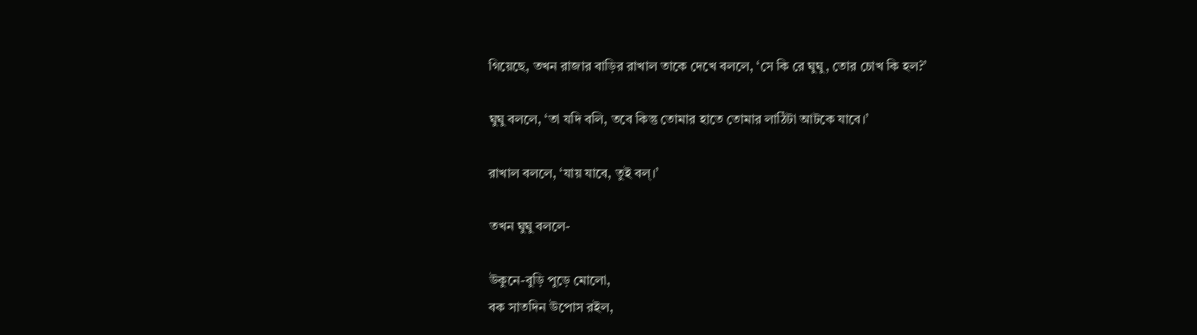গিয়েছে, তখন রাজার বাড়ির রাখাল তাকে দেখে বললে, ‘সে কি রে ঘুঘু, তোর চোখ কি হল?’

ঘুঘু বললে, ‘তা যদি বলি, তবে কিন্তু তোমার হাতে তোমার লাঠিটা আটকে যাবে।’

রাখাল বললে, ‘যায় যাবে, তুই বল্‌।’

তখন ঘুঘু বললে-

উকুনে-বুড়ি পুড়ে মোলো,
বক সাতদিন উপোস রইল,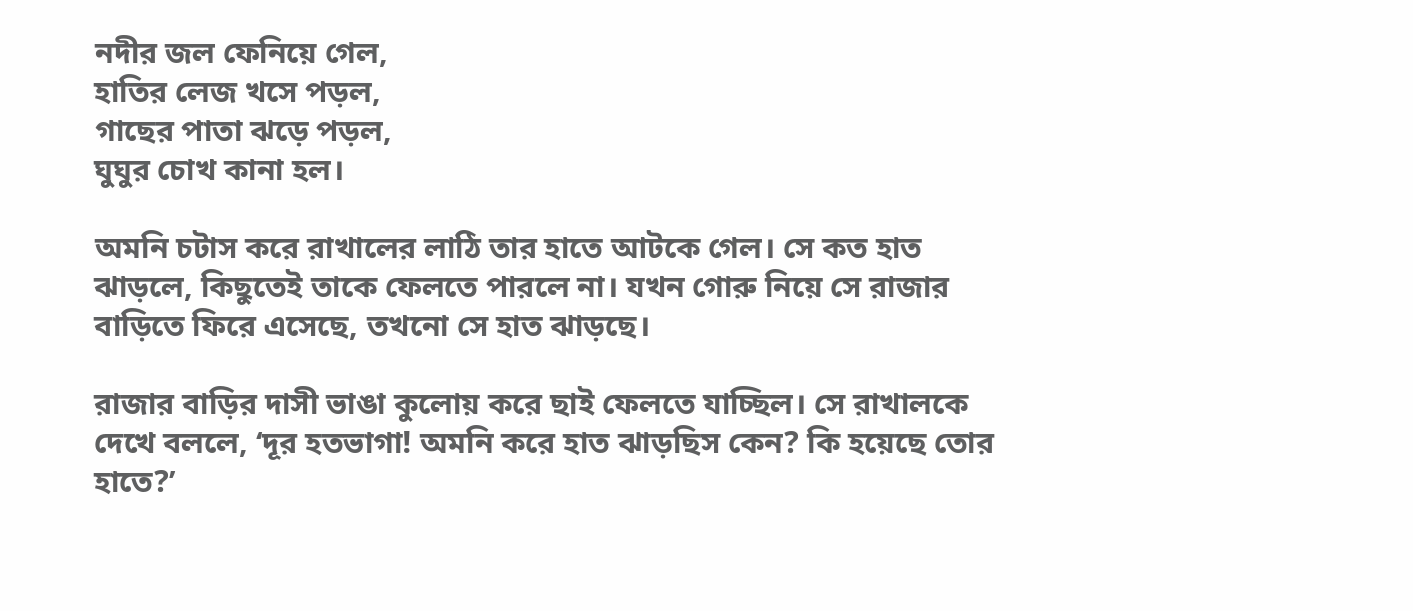নদীর জল ফেনিয়ে গেল,
হাতির লেজ খসে পড়ল,
গাছের পাতা ঝড়ে পড়ল,
ঘুঘুর চোখ কানা হল।

অমনি চটাস করে রাখালের লাঠি তার হাতে আটকে গেল। সে কত হাত ঝাড়লে, কিছুতেই তাকে ফেলতে পারলে না। যখন গোরু নিয়ে সে রাজার বাড়িতে ফিরে এসেছে, তখনো সে হাত ঝাড়ছে।

রাজার বাড়ির দাসী ভাঙা কুলোয় করে ছাই ফেলতে যাচ্ছিল। সে রাখালকে দেখে বললে, ‘দূর হতভাগা! অমনি করে হাত ঝাড়ছিস কেন? কি হয়েছে তোর হাতে?’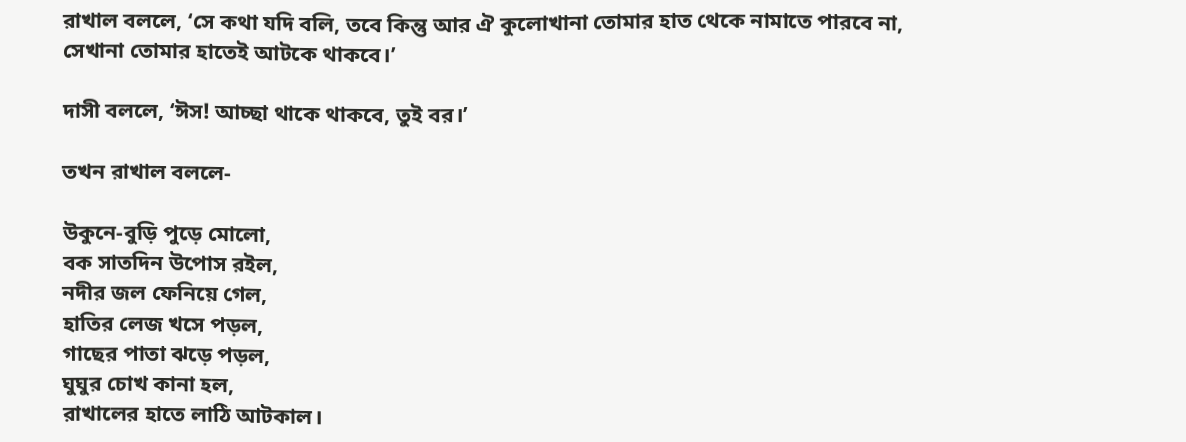রাখাল বললে, ‘সে কথা যদি বলি, তবে কিন্তু আর ঐ কুলোখানা তোমার হাত থেকে নামাতে পারবে না, সেখানা তোমার হাতেই আটকে থাকবে।’

দাসী বললে, ‘ঈস! আচ্ছা থাকে থাকবে, তুই বর।’

তখন রাখাল বললে-

উকুনে-বুড়ি পুড়ে মোলো,
বক সাতদিন উপোস রইল,
নদীর জল ফেনিয়ে গেল,
হাতির লেজ খসে পড়ল,
গাছের পাতা ঝড়ে পড়ল,
ঘুঘুর চোখ কানা হল,
রাখালের হাতে লাঠি আটকাল।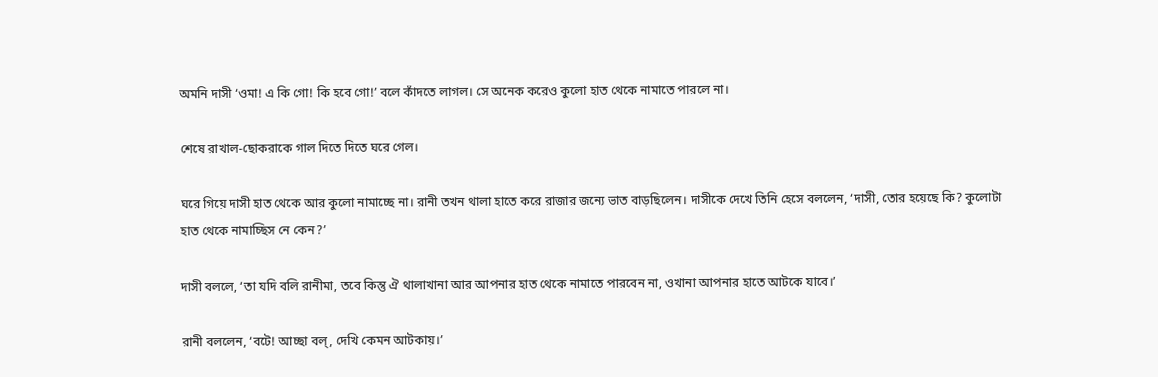অমনি দাসী ‘ওমা! এ কি গো! কি হবে গো!’ বলে কাঁদতে লাগল। সে অনেক করেও কুলো হাত থেকে নামাতে পারলে না।

শেষে রাখাল-ছোকরাকে গাল দিতে দিতে ঘরে গেল।

ঘরে গিয়ে দাসী হাত থেকে আর কুলো নামাচ্ছে না। রানী তখন থালা হাতে করে রাজার জন্যে ভাত বাড়ছিলেন। দাসীকে দেখে তিনি হেসে বললেন, ‘দাসী, তোর হয়েছে কি? কুলোটা হাত থেকে নামাচ্ছিস নে কেন?’

দাসী বললে, ‘তা যদি বলি রানীমা, তবে কিন্তু ঐ থালাখানা আর আপনার হাত থেকে নামাতে পারবেন না, ওখানা আপনার হাতে আটকে যাবে।’

রানী বললেন, ‘বটে! আচ্ছা বল্‌, দেখি কেমন আটকায়।’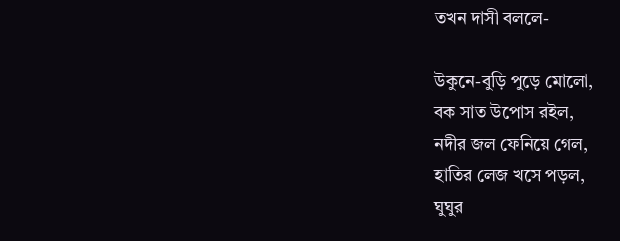তখন দাসী বললে-

উকুনে-বুড়ি পুড়ে মোলো,
বক সাত উপোস রইল,
নদীর জল ফেনিয়ে গেল,
হাতির লেজ খসে পড়ল,
ঘুঘুর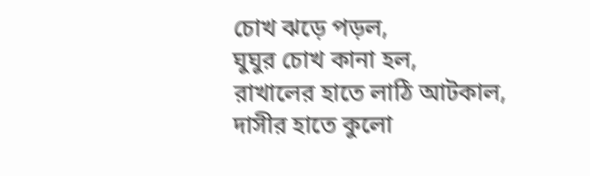চোখ ঝড়ে পড়ল,
ঘুঘুর চোখ কানা হল,
রাখালের হাতে লাঠি আটকাল,
দাসীর হাতে কুলো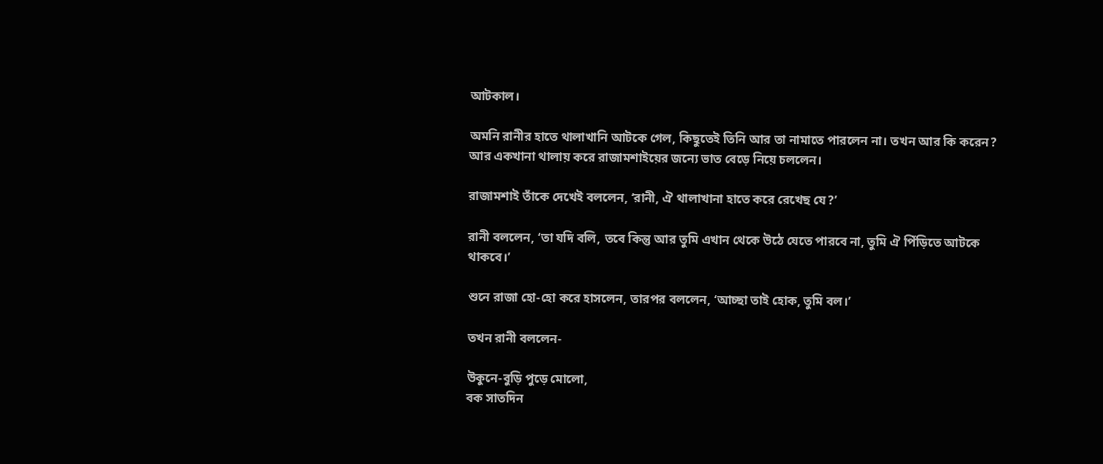আটকাল।

অমনি রানীর হাতে থালাখানি আটকে গেল, কিছুতেই তিনি আর তা নামাতে পারলেন না। তখন আর কি করেন? আর একখানা থালায় করে রাজামশাইয়ের জন্যে ভাত বেড়ে নিয়ে চললেন।

রাজামশাই তাঁকে দেখেই বললেন, ‘রানী, ঐ থালাখানা হাতে করে রেখেছ যে?’

রানী বললেন, ‘তা যদি বলি, তবে কিন্তু আর তুমি এখান থেকে উঠে যেতে পারবে না, তুমি ঐ পিঁড়িতে আটকে থাকবে।’

শুনে রাজা হো-হো করে হাসলেন, তারপর বললেন, ‘আচ্ছা তাই হোক, তুমি বল।’

তখন রানী বললেন-

উকুনে-বুড়ি পুড়ে মোলো,
বক সাতদিন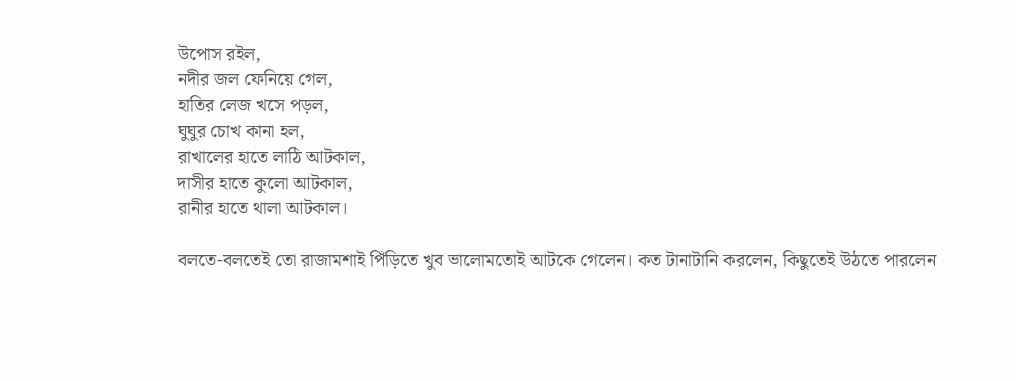উপোস রইল,
নদীর জল ফেনিয়ে গেল,
হাতির লেজ খসে পড়ল,
ঘুঘুর চোখ কানা হল,
রাখালের হাতে লাঠি আটকাল,
দাসীর হাতে কুলো আটকাল,
রানীর হাতে থালা আটকাল।

বলতে-বলতেই তো রাজামশাই পিঁড়িতে খুব ভালোমতোই আটকে গেলেন। কত টানাটানি করলেন, কিছুতেই উঠতে পারলেন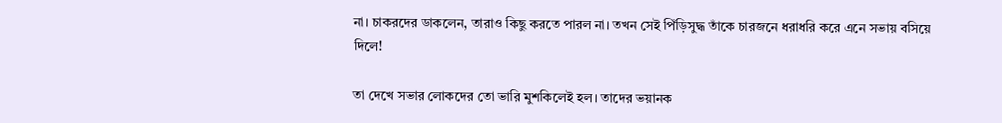না। চাকরদের ডাকলেন, তারাও কিছু করতে পারল না। তখন সেই পিঁড়িসুদ্ধ তাঁকে চারজনে ধরাধরি করে এনে সভায় বসিয়ে দিলে!

তা দেখে সভার লোকদের তো ভারি মুশকিলেই হল। তাদের ভয়ানক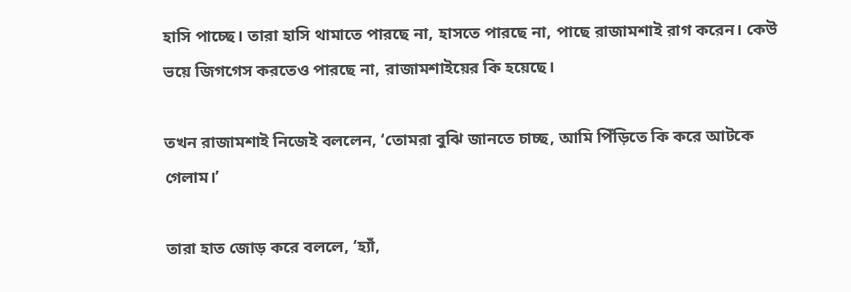হাসি পাচ্ছে। তারা হাসি থামাতে পারছে না, হাসতে পারছে না, পাছে রাজামশাই রাগ করেন। কেউ ভয়ে জিগগেস করতেও পারছে না, রাজামশাইয়ের কি হয়েছে।

তখন রাজামশাই নিজেই বললেন, ‘তোমরা বুঝি জানতে চাচ্ছ, আমি পিঁড়িতে কি করে আটকে গেলাম।’

তারা হাত জোড় করে বললে, ‘হ্যাঁ,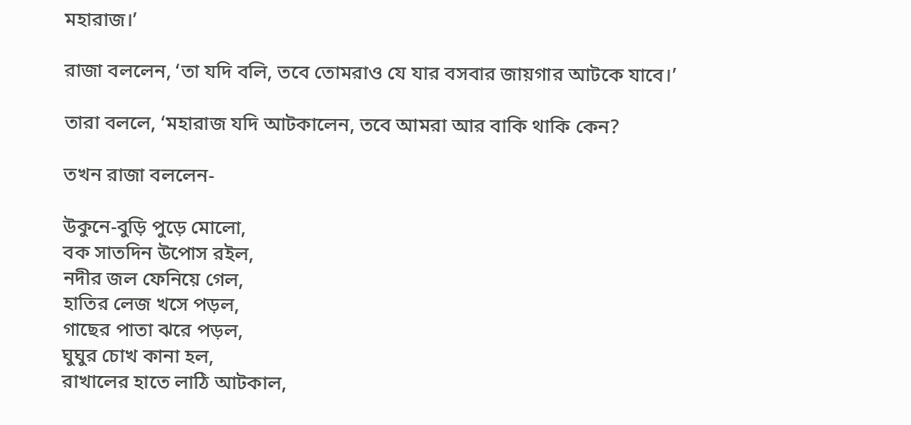মহারাজ।’

রাজা বললেন, ‘তা যদি বলি, তবে তোমরাও যে যার বসবার জায়গার আটকে যাবে।’

তারা বললে, ‘মহারাজ যদি আটকালেন, তবে আমরা আর বাকি থাকি কেন?

তখন রাজা বললেন-

উকুনে-বুড়ি পুড়ে মোলো,
বক সাতদিন উপোস রইল,
নদীর জল ফেনিয়ে গেল,
হাতির লেজ খসে পড়ল,
গাছের পাতা ঝরে পড়ল,
ঘুঘুর চোখ কানা হল,
রাখালের হাতে লাঠি আটকাল,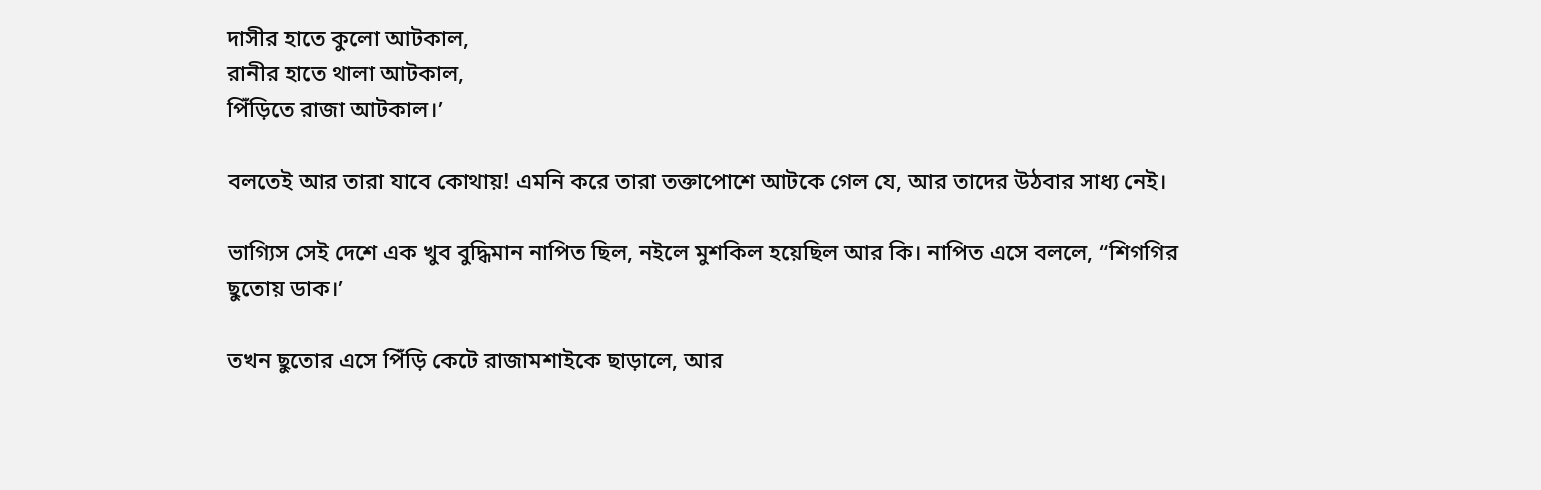দাসীর হাতে কুলো আটকাল,
রানীর হাতে থালা আটকাল,
পিঁড়িতে রাজা আটকাল।’

বলতেই আর তারা যাবে কোথায়! এমনি করে তারা তক্তাপোশে আটকে গেল যে, আর তাদের উঠবার সাধ্য নেই।

ভাগ্যিস সেই দেশে এক খুব বুদ্ধিমান নাপিত ছিল, নইলে মুশকিল হয়েছিল আর কি। নাপিত এসে বললে, “শিগগির ছুতোয় ডাক।’

তখন ছুতোর এসে পিঁড়ি কেটে রাজামশাইকে ছাড়ালে, আর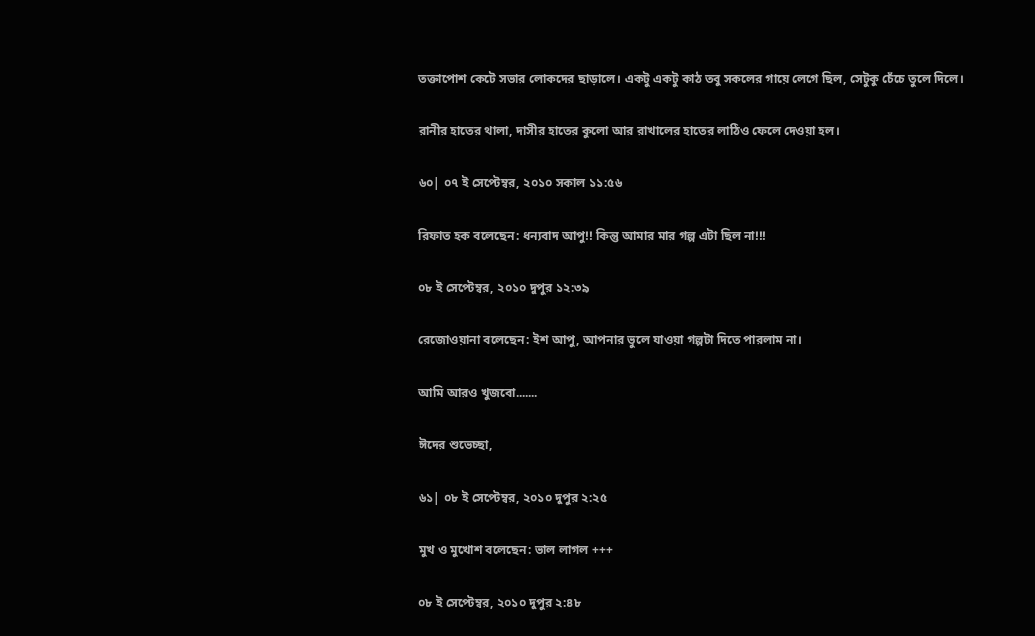তক্তাপোশ কেটে সভার লোকদের ছাড়ালে। একটু একটু কাঠ তবু সকলের গায়ে লেগে ছিল, সেটুকু চেঁচে তুলে দিলে।

রানীর হাতের থালা, দাসীর হাতের কুলো আর রাখালের হাতের লাঠিও ফেলে দেওয়া হল।

৬০| ০৭ ই সেপ্টেম্বর, ২০১০ সকাল ১১:৫৬

রিফাত হক বলেছেন: ধন্যবাদ আপু!! কিন্তু আমার মার গল্প এটা ছিল না!!!

০৮ ই সেপ্টেম্বর, ২০১০ দুপুর ১২:৩৯

রেজোওয়ানা বলেছেন: ইশ আপু, আপনার ভুলে যাওয়া গল্পটা দিতে পারলাম না।

আমি আরও খুজবো.......

ঈদের শুভেচ্ছা,

৬১| ০৮ ই সেপ্টেম্বর, ২০১০ দুপুর ২:২৫

মুখ ও মুখোশ বলেছেন: ভাল লাগল +++

০৮ ই সেপ্টেম্বর, ২০১০ দুপুর ২:৪৮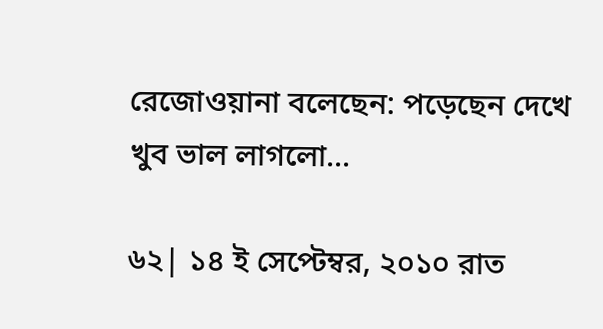রেজোওয়ানা বলেছেন: পড়েছেন দেখে খুব ভাল লাগলো...

৬২| ১৪ ই সেপ্টেম্বর, ২০১০ রাত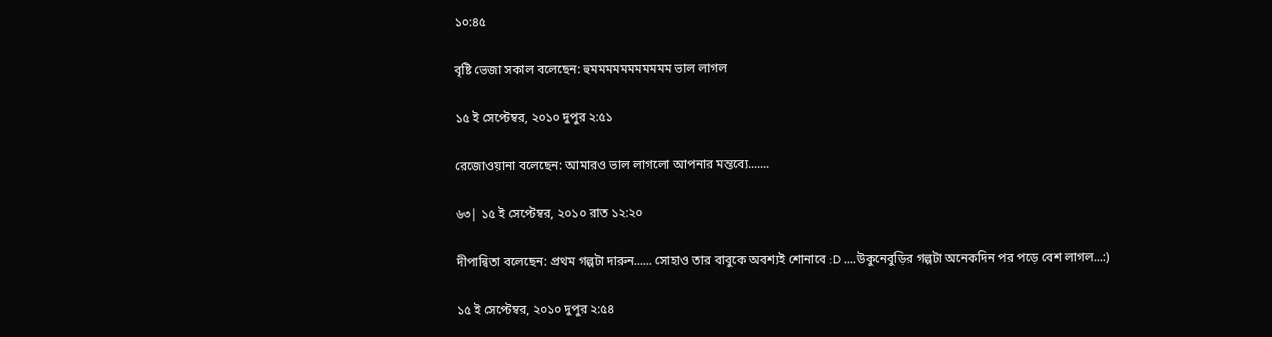১০:৪৫

বৃষ্টি ভেজা সকাল বলেছেন: হুমমমমমমমমমমম ভাল লাগল

১৫ ই সেপ্টেম্বর, ২০১০ দুপুর ২:৫১

রেজোওয়ানা বলেছেন: আমারও ভাল লাগলো আপনার মন্তব্যে.......

৬৩| ১৫ ই সেপ্টেম্বর, ২০১০ রাত ১২:২০

দীপান্বিতা বলেছেন: প্রথম গল্পটা দারুন...... সোহাও তার বাবুকে অবশ্যই শোনাবে :D ....উকুনেবুড়ির গল্পটা অনেকদিন পর পড়ে বেশ লাগল...:)

১৫ ই সেপ্টেম্বর, ২০১০ দুপুর ২:৫৪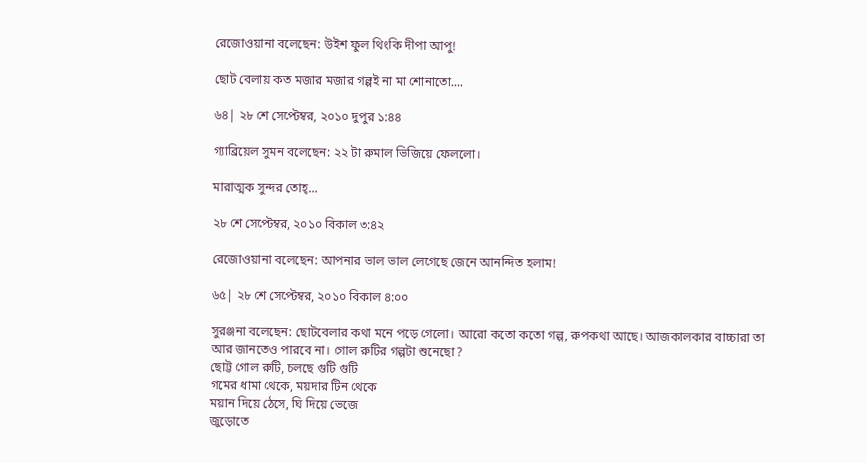রেজোওয়ানা বলেছেন: উইশ ফুল থিংকি দীপা আপু!

ছোট বেলায় কত মজার মজার গল্পই না মা শোনাতো....

৬৪| ২৮ শে সেপ্টেম্বর, ২০১০ দুপুর ১:৪৪

গ্যাব্রিয়েল সুমন বলেছেন: ২২ টা রুমাল ভিজিয়ে ফেললো।

মারাত্মক সুন্দর তোহ্...

২৮ শে সেপ্টেম্বর, ২০১০ বিকাল ৩:৪২

রেজোওয়ানা বলেছেন: আপনার ভাল ভাল লেগেছে জেনে আনন্দিত হলাম!

৬৫| ২৮ শে সেপ্টেম্বর, ২০১০ বিকাল ৪:০০

সুরঞ্জনা বলেছেন: ছোটবেলার কথা মনে পড়ে গেলো। আরো কতো কতো গল্প, রুপকথা আছে। আজকালকার বাচ্চারা তা আর জানতেও পারবে না। গোল রুটির গল্পটা শুনেছো?
ছোট্ট গোল রুটি, চলছে গুটি গুটি
গমের ধামা থেকে, ময়দার টিন থেকে
ময়ান দিয়ে ঠেসে, ঘি দিয়ে ভেজে
জুড়োতে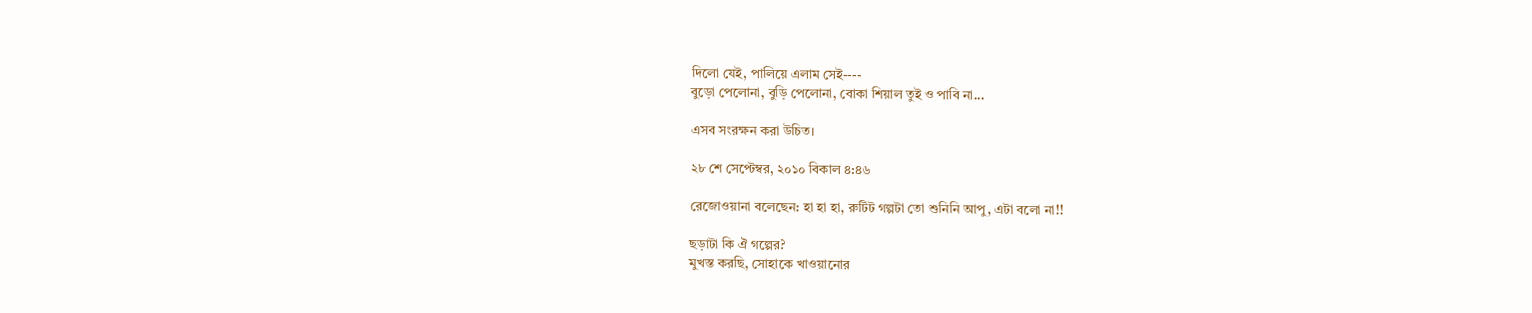দিলো যেই, পালিয়ে এলাম সেই----
বুড়ো পেলোনা, বুড়ি পেলোনা, বোকা শিয়াল তুই ও পাবি না...

এসব সংরক্ষন করা উচিত।

২৮ শে সেপ্টেম্বর, ২০১০ বিকাল ৪:৪৬

রেজোওয়ানা বলেছেন: হা হা হা, রুটিট গল্পটা তো শুনিনি আপু, এটা বলো না!!

ছড়াটা কি ঐ গল্পের?
মুখস্ত করছি, সোহাকে খাওয়ানোর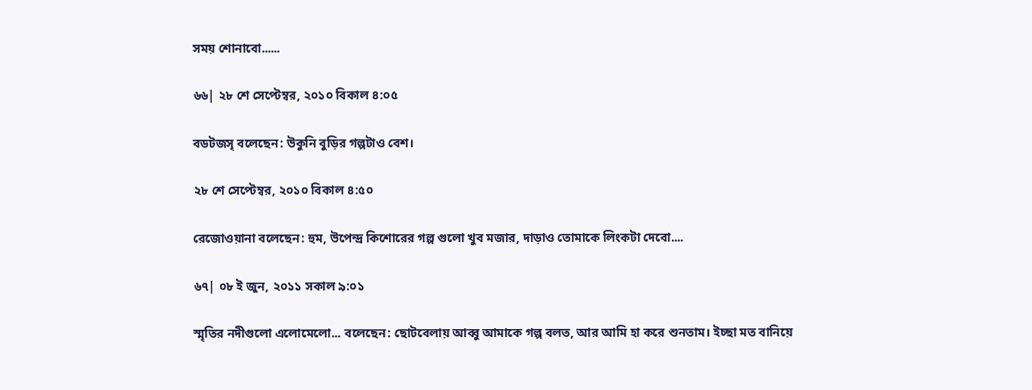সময় শোনাবো......

৬৬| ২৮ শে সেপ্টেম্বর, ২০১০ বিকাল ৪:০৫

বডটজসৃ বলেছেন: উকুনি বুড়ির গল্পটাও বেশ।

২৮ শে সেপ্টেম্বর, ২০১০ বিকাল ৪:৫০

রেজোওয়ানা বলেছেন: হুম, উপেন্দ্র কিশোরের গল্প গুলো খুব মজার, দাড়াও তোমাকে লিংকটা দেবো....

৬৭| ০৮ ই জুন, ২০১১ সকাল ৯:০১

স্মৃতির নদীগুলো এলোমেলো... বলেছেন: ছোটবেলায় আব্বু আমাকে গল্প বলত, আর আমি হা করে শুনতাম। ইচ্ছা মত বানিয়ে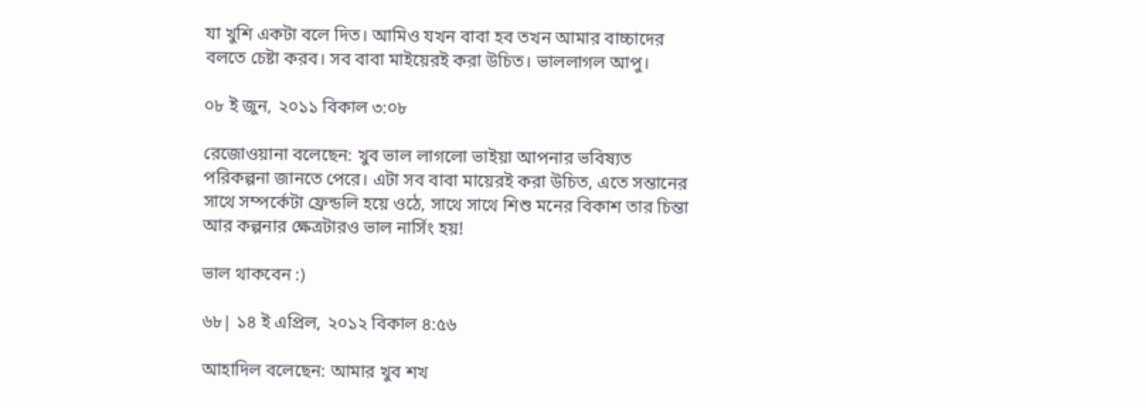যা খুশি একটা বলে দিত। আমিও যখন বাবা হব তখন আমার বাচ্চাদের বলতে চেষ্টা করব। সব বাবা মাইয়েরই করা উচিত। ভাললাগল আপু।

০৮ ই জুন, ২০১১ বিকাল ৩:০৮

রেজোওয়ানা বলেছেন: খুব ভাল লাগলো ভাইয়া আপনার ভবিষ্যত পরিকল্পনা জানতে পেরে। এটা সব বাবা মায়েরই করা উচিত, এতে সন্তানের সাথে সম্পর্কেটা ফ্রেন্ডলি হয়ে ওঠে, সাথে সাথে শিশু মনের বিকাশ তার চিন্তা আর কল্পনার ক্ষেত্রটারও ভাল নার্সিং হয়!

ভাল থাকবেন :)

৬৮| ১৪ ই এপ্রিল, ২০১২ বিকাল ৪:৫৬

আহাদিল বলেছেন: আমার খুব শখ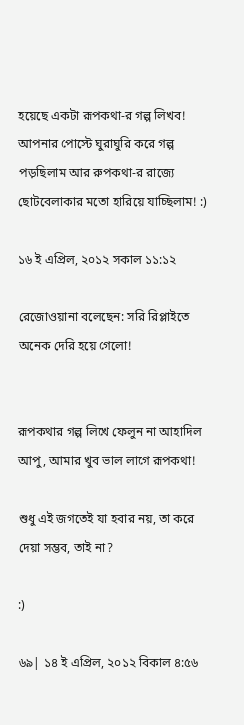হয়েছে একটা রূপকথা-র গল্প লিখব! আপনার পোস্টে ঘুরাঘুরি করে গল্প পড়ছিলাম আর রুপকথা-র রাজ্যে ছোটবেলাকার মতো হারিয়ে যাচ্ছিলাম! :)

১৬ ই এপ্রিল, ২০১২ সকাল ১১:১২

রেজোওয়ানা বলেছেন: সরি রিপ্লাইতে অনেক দেরি হয়ে গেলো!


রূপকথার গল্প লিখে ফেলুন না আহাদিল আপু, আমার খুব ভাল লাগে রূপকথা!

শুধু এই জগতেই যা হবার নয়, তা করে দেয়া সম্ভব, তাই না?

:)

৬৯| ১৪ ই এপ্রিল, ২০১২ বিকাল ৪:৫৬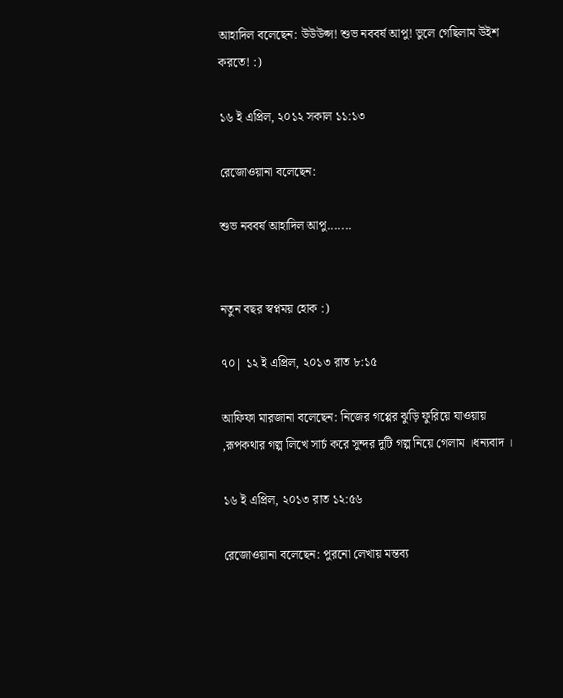আহাদিল বলেছেন: উউউপ্স! শুভ নববর্ষ আপু! ভুলে গেছিলাম উইশ করতে! :)

১৬ ই এপ্রিল, ২০১২ সকাল ১১:১৩

রেজোওয়ানা বলেছেন:

শুভ নববর্ষ আহাদিল আপু.......


নতুন বছর স্বপ্নময় হোক :)

৭০| ১২ ই এপ্রিল, ২০১৩ রাত ৮:১৫

আফিফা মারজানা বলেছেন: নিজের গপ্পের ঝুড়ি ফুরিয়ে যাওয়ায় ,রূপকথার গল্প লিখে সার্চ করে সুন্দর দুটি গল্প নিয়ে গেলাম ।ধন্যবাদ ।

১৬ ই এপ্রিল, ২০১৩ রাত ১২:৫৬

রেজোওয়ানা বলেছেন: পুরনো লেখায় মন্তব্য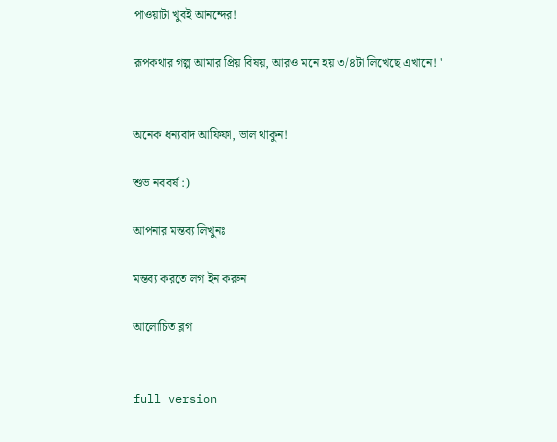পাওয়াটা খুবই আনন্দের!

রূপকথার গল্প আমার প্রিয় বিষয়, আরও মনে হয় ৩/৪টা লিখেছে এখানে! '


অনেক ধন্যবাদ আফিফা, ভাল থাকুন!

শুভ নববর্ষ :)

আপনার মন্তব্য লিখুনঃ

মন্তব্য করতে লগ ইন করুন

আলোচিত ব্লগ


full version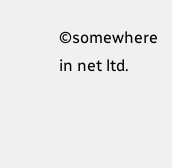©somewhere in net ltd.